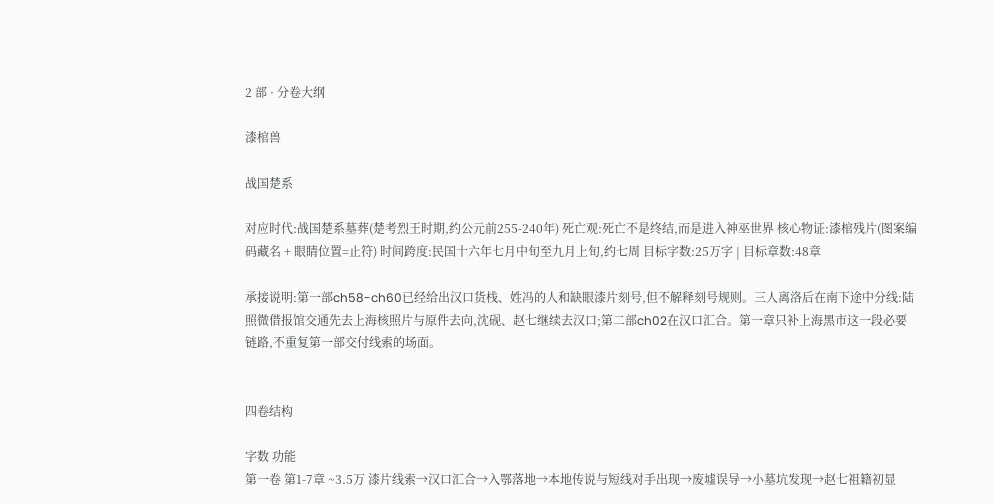2 部 · 分卷大纲

漆棺兽

战国楚系

对应时代:战国楚系墓葬(楚考烈王时期,约公元前255-240年) 死亡观:死亡不是终结,而是进入神巫世界 核心物证:漆棺残片(图案编码藏名 + 眼睛位置=止符) 时间跨度:民国十六年七月中旬至九月上旬,约七周 目标字数:25万字 | 目标章数:48章

承接说明:第一部ch58-ch60已经给出汉口货栈、姓冯的人和缺眼漆片刻号,但不解释刻号规则。三人离洛后在南下途中分线:陆照微借报馆交通先去上海核照片与原件去向,沈砚、赵七继续去汉口;第二部ch02在汉口汇合。第一章只补上海黑市这一段必要链路,不重复第一部交付线索的场面。


四卷结构

字数 功能
第一卷 第1-7章 ~3.5万 漆片线索→汉口汇合→入鄂落地→本地传说与短线对手出现→废墟误导→小墓坑发现→赵七祖籍初显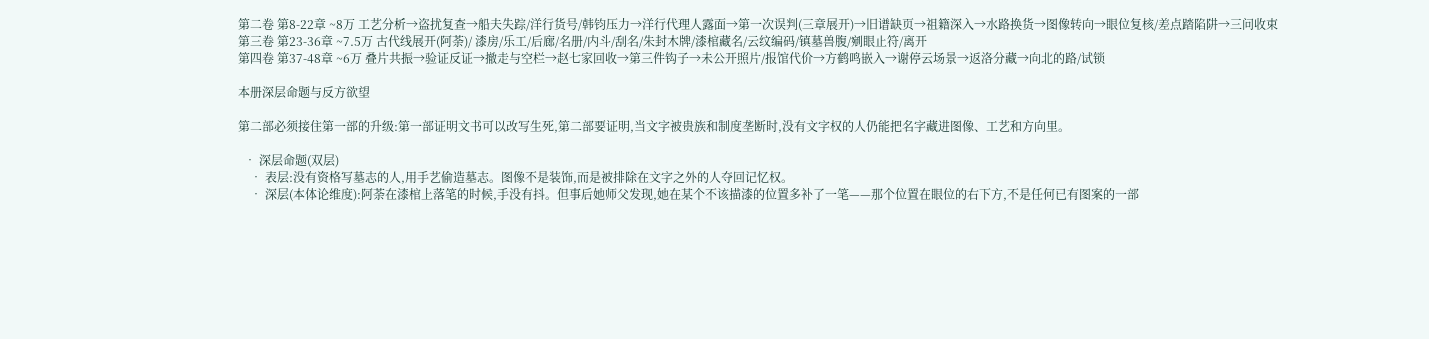第二卷 第8-22章 ~8万 工艺分析→盗扰复查→船夫失踪/洋行货号/韩钧压力→洋行代理人露面→第一次误判(三章展开)→旧谱缺页→祖籍深入→水路换货→图像转向→眼位复核/差点踏陷阱→三问收束
第三卷 第23-36章 ~7.5万 古代线展开(阿荼)/ 漆房/乐工/后廊/名册/内斗/刮名/朱封木牌/漆棺藏名/云纹编码/镇墓兽腹/剜眼止符/离开
第四卷 第37-48章 ~6万 叠片共振→验证反证→撤走与空栏→赵七家回收→第三件钩子→未公开照片/报馆代价→方鹤鸣嵌入→谢停云场景→返洛分藏→向北的路/试锁

本册深层命题与反方欲望

第二部必须接住第一部的升级:第一部证明文书可以改写生死,第二部要证明,当文字被贵族和制度垄断时,没有文字权的人仍能把名字藏进图像、工艺和方向里。

  • 深层命题(双层)
    • 表层:没有资格写墓志的人,用手艺偷造墓志。图像不是装饰,而是被排除在文字之外的人夺回记忆权。
    • 深层(本体论维度):阿荼在漆棺上落笔的时候,手没有抖。但事后她师父发现,她在某个不该描漆的位置多补了一笔——那个位置在眼位的右下方,不是任何已有图案的一部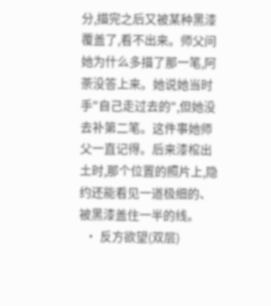分,描完之后又被某种黑漆覆盖了,看不出来。师父问她为什么多描了那一笔,阿荼没答上来。她说她当时手"自己走过去的",但她没去补第二笔。这件事她师父一直记得。后来漆棺出土时,那个位置的照片上,隐约还能看见一道极细的、被黑漆盖住一半的线。
  • 反方欲望(双层)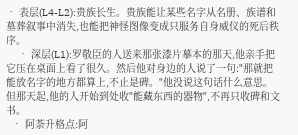• 表层(L4-L2):贵族长生。贵族能让某些名字从名册、族谱和墓葬叙事中消失,也能把神怪图像变成只服务自身威仪的死后秩序。
    • 深层(L1):罗敬臣的人送来那张漆片摹本的那天,他亲手把它压在桌面上看了很久。然后他对身边的人说了一句:"那就把能放名字的地方都算上,不止是碑。"他没说这句话什么意思。但那天起,他的人开始到处收"能藏东西的器物",不再只收碑和文书。
  • 阿荼升格点:阿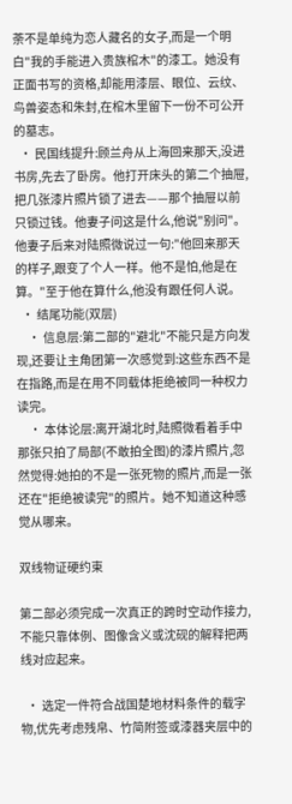荼不是单纯为恋人藏名的女子,而是一个明白"我的手能进入贵族棺木"的漆工。她没有正面书写的资格,却能用漆层、眼位、云纹、鸟兽姿态和朱封,在棺木里留下一份不可公开的墓志。
  • 民国线提升:顾兰舟从上海回来那天,没进书房,先去了卧房。他打开床头的第二个抽屉,把几张漆片照片锁了进去——那个抽屉以前只锁过钱。他妻子问这是什么,他说"别问"。他妻子后来对陆照微说过一句:"他回来那天的样子,跟变了个人一样。他不是怕,他是在算。"至于他在算什么,他没有跟任何人说。
  • 结尾功能(双层)
    • 信息层:第二部的"避北"不能只是方向发现,还要让主角团第一次感觉到:这些东西不是在指路,而是在用不同载体拒绝被同一种权力读完。
    • 本体论层:离开湖北时,陆照微看着手中那张只拍了局部(不敢拍全图)的漆片照片,忽然觉得:她拍的不是一张死物的照片,而是一张还在"拒绝被读完"的照片。她不知道这种感觉从哪来。

双线物证硬约束

第二部必须完成一次真正的跨时空动作接力,不能只靠体例、图像含义或沈砚的解释把两线对应起来。

  • 选定一件符合战国楚地材料条件的载字物,优先考虑残帛、竹简附签或漆器夹层中的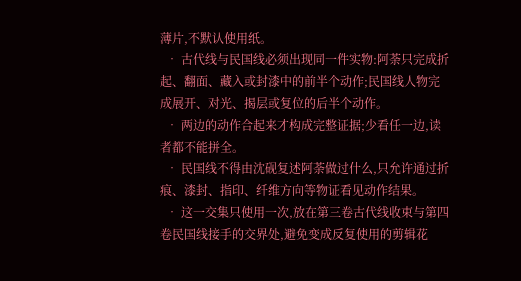薄片,不默认使用纸。
  • 古代线与民国线必须出现同一件实物:阿荼只完成折起、翻面、藏入或封漆中的前半个动作;民国线人物完成展开、对光、揭层或复位的后半个动作。
  • 两边的动作合起来才构成完整证据;少看任一边,读者都不能拼全。
  • 民国线不得由沈砚复述阿荼做过什么,只允许通过折痕、漆封、指印、纤维方向等物证看见动作结果。
  • 这一交集只使用一次,放在第三卷古代线收束与第四卷民国线接手的交界处,避免变成反复使用的剪辑花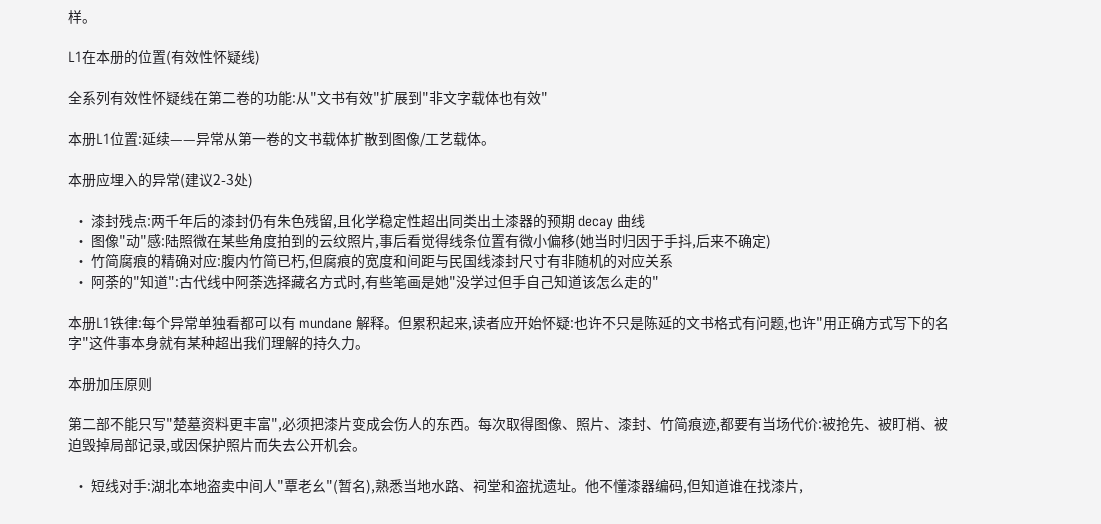样。

L1在本册的位置(有效性怀疑线)

全系列有效性怀疑线在第二卷的功能:从"文书有效"扩展到"非文字载体也有效"

本册L1位置:延续——异常从第一卷的文书载体扩散到图像/工艺载体。

本册应埋入的异常(建议2-3处)

  • 漆封残点:两千年后的漆封仍有朱色残留,且化学稳定性超出同类出土漆器的预期 decay 曲线
  • 图像"动"感:陆照微在某些角度拍到的云纹照片,事后看觉得线条位置有微小偏移(她当时归因于手抖,后来不确定)
  • 竹简腐痕的精确对应:腹内竹简已朽,但腐痕的宽度和间距与民国线漆封尺寸有非随机的对应关系
  • 阿荼的"知道":古代线中阿荼选择藏名方式时,有些笔画是她"没学过但手自己知道该怎么走的"

本册L1铁律:每个异常单独看都可以有 mundane 解释。但累积起来,读者应开始怀疑:也许不只是陈延的文书格式有问题,也许"用正确方式写下的名字"这件事本身就有某种超出我们理解的持久力。

本册加压原则

第二部不能只写"楚墓资料更丰富",必须把漆片变成会伤人的东西。每次取得图像、照片、漆封、竹简痕迹,都要有当场代价:被抢先、被盯梢、被迫毁掉局部记录,或因保护照片而失去公开机会。

  • 短线对手:湖北本地盗卖中间人"覃老幺"(暂名),熟悉当地水路、祠堂和盗扰遗址。他不懂漆器编码,但知道谁在找漆片,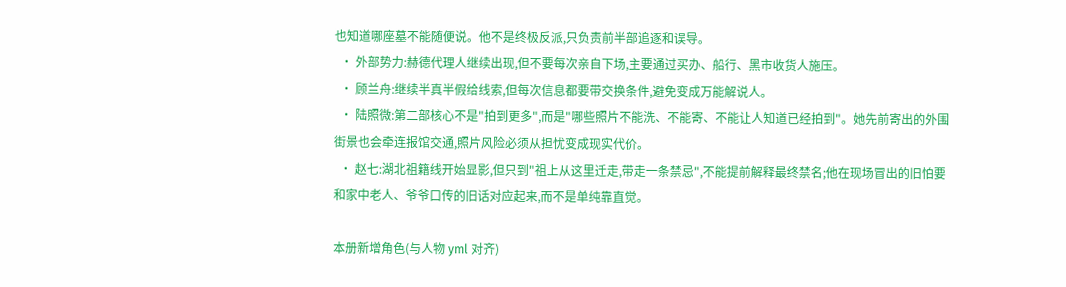也知道哪座墓不能随便说。他不是终极反派,只负责前半部追逐和误导。
  • 外部势力:赫德代理人继续出现,但不要每次亲自下场,主要通过买办、船行、黑市收货人施压。
  • 顾兰舟:继续半真半假给线索,但每次信息都要带交换条件,避免变成万能解说人。
  • 陆照微:第二部核心不是"拍到更多",而是"哪些照片不能洗、不能寄、不能让人知道已经拍到"。她先前寄出的外围街景也会牵连报馆交通,照片风险必须从担忧变成现实代价。
  • 赵七:湖北祖籍线开始显影,但只到"祖上从这里迁走,带走一条禁忌",不能提前解释最终禁名;他在现场冒出的旧怕要和家中老人、爷爷口传的旧话对应起来,而不是单纯靠直觉。

本册新增角色(与人物 yml 对齐)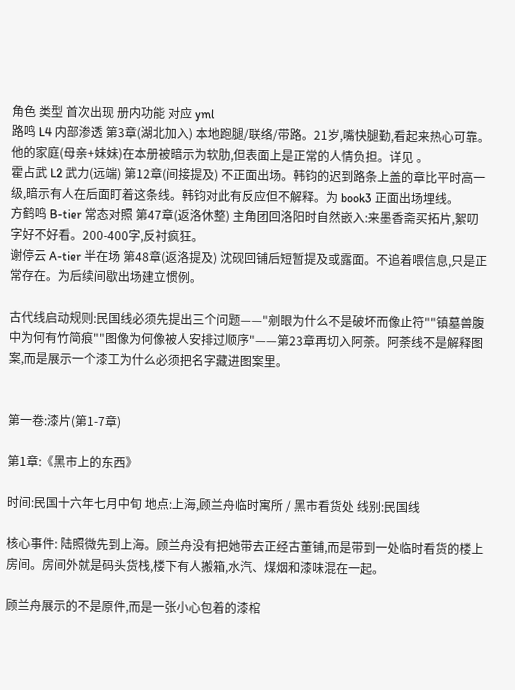角色 类型 首次出现 册内功能 对应 yml
路鸣 L4 内部渗透 第3章(湖北加入) 本地跑腿/联络/带路。21岁,嘴快腿勤,看起来热心可靠。他的家庭(母亲+妹妹)在本册被暗示为软肋,但表面上是正常的人情负担。详见 。
霍占武 L2 武力(远端) 第12章(间接提及) 不正面出场。韩钧的迟到路条上盖的章比平时高一级,暗示有人在后面盯着这条线。韩钧对此有反应但不解释。为 book3 正面出场埋线。
方鹤鸣 B-tier 常态对照 第47章(返洛休整) 主角团回洛阳时自然嵌入:来墨香斋买拓片,絮叨字好不好看。200-400字,反衬疯狂。
谢停云 A-tier 半在场 第48章(返洛提及) 沈砚回铺后短暂提及或露面。不追着喂信息,只是正常存在。为后续间歇出场建立惯例。

古代线启动规则:民国线必须先提出三个问题——"剜眼为什么不是破坏而像止符""镇墓兽腹中为何有竹简痕""图像为何像被人安排过顺序"——第23章再切入阿荼。阿荼线不是解释图案,而是展示一个漆工为什么必须把名字藏进图案里。


第一卷:漆片(第1-7章)

第1章:《黑市上的东西》

时间:民国十六年七月中旬 地点:上海,顾兰舟临时寓所 / 黑市看货处 线别:民国线

核心事件: 陆照微先到上海。顾兰舟没有把她带去正经古董铺,而是带到一处临时看货的楼上房间。房间外就是码头货栈,楼下有人搬箱,水汽、煤烟和漆味混在一起。

顾兰舟展示的不是原件,而是一张小心包着的漆棺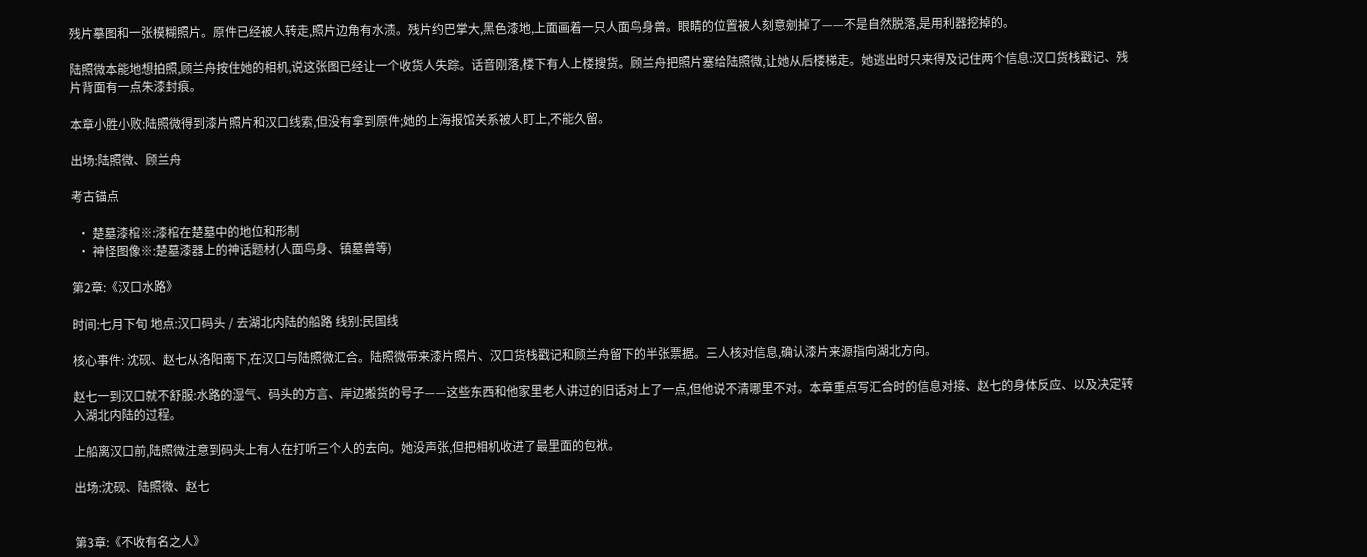残片摹图和一张模糊照片。原件已经被人转走,照片边角有水渍。残片约巴掌大,黑色漆地,上面画着一只人面鸟身兽。眼睛的位置被人刻意剜掉了——不是自然脱落,是用利器挖掉的。

陆照微本能地想拍照,顾兰舟按住她的相机,说这张图已经让一个收货人失踪。话音刚落,楼下有人上楼搜货。顾兰舟把照片塞给陆照微,让她从后楼梯走。她逃出时只来得及记住两个信息:汉口货栈戳记、残片背面有一点朱漆封痕。

本章小胜小败:陆照微得到漆片照片和汉口线索,但没有拿到原件;她的上海报馆关系被人盯上,不能久留。

出场:陆照微、顾兰舟

考古锚点

  • 楚墓漆棺※:漆棺在楚墓中的地位和形制
  • 神怪图像※:楚墓漆器上的神话题材(人面鸟身、镇墓兽等)

第2章:《汉口水路》

时间:七月下旬 地点:汉口码头 / 去湖北内陆的船路 线别:民国线

核心事件: 沈砚、赵七从洛阳南下,在汉口与陆照微汇合。陆照微带来漆片照片、汉口货栈戳记和顾兰舟留下的半张票据。三人核对信息,确认漆片来源指向湖北方向。

赵七一到汉口就不舒服:水路的湿气、码头的方言、岸边搬货的号子——这些东西和他家里老人讲过的旧话对上了一点,但他说不清哪里不对。本章重点写汇合时的信息对接、赵七的身体反应、以及决定转入湖北内陆的过程。

上船离汉口前,陆照微注意到码头上有人在打听三个人的去向。她没声张,但把相机收进了最里面的包袱。

出场:沈砚、陆照微、赵七


第3章:《不收有名之人》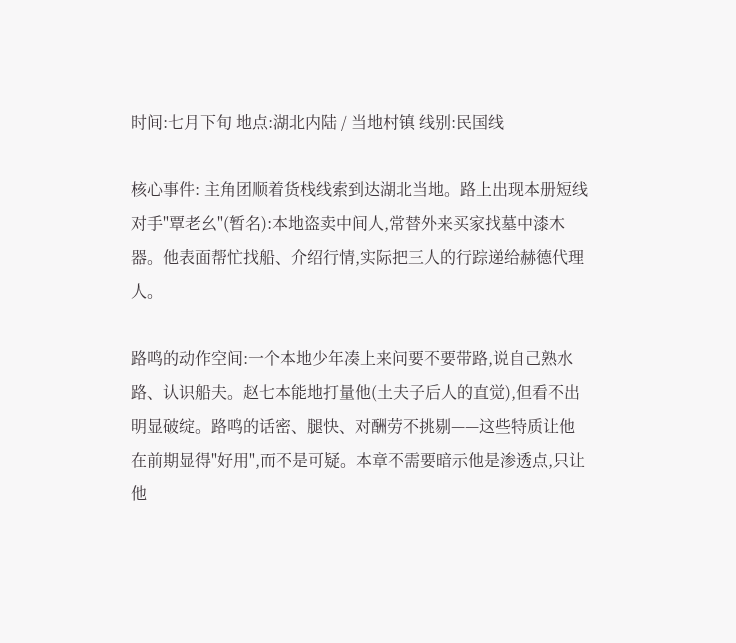时间:七月下旬 地点:湖北内陆 / 当地村镇 线别:民国线

核心事件: 主角团顺着货栈线索到达湖北当地。路上出现本册短线对手"覃老幺"(暂名):本地盗卖中间人,常替外来买家找墓中漆木器。他表面帮忙找船、介绍行情,实际把三人的行踪递给赫德代理人。

路鸣的动作空间:一个本地少年凑上来问要不要带路,说自己熟水路、认识船夫。赵七本能地打量他(土夫子后人的直觉),但看不出明显破绽。路鸣的话密、腿快、对酬劳不挑剔——这些特质让他在前期显得"好用",而不是可疑。本章不需要暗示他是渗透点,只让他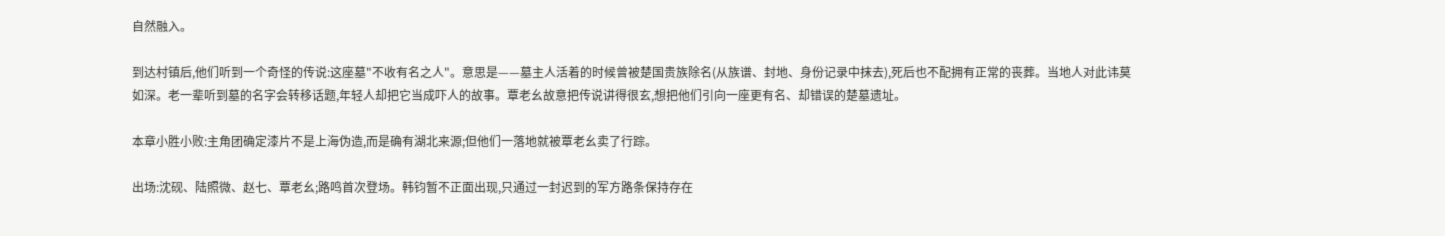自然融入。

到达村镇后,他们听到一个奇怪的传说:这座墓"不收有名之人"。意思是——墓主人活着的时候曾被楚国贵族除名(从族谱、封地、身份记录中抹去),死后也不配拥有正常的丧葬。当地人对此讳莫如深。老一辈听到墓的名字会转移话题,年轻人却把它当成吓人的故事。覃老幺故意把传说讲得很玄,想把他们引向一座更有名、却错误的楚墓遗址。

本章小胜小败:主角团确定漆片不是上海伪造,而是确有湖北来源;但他们一落地就被覃老幺卖了行踪。

出场:沈砚、陆照微、赵七、覃老幺;路鸣首次登场。韩钧暂不正面出现,只通过一封迟到的军方路条保持存在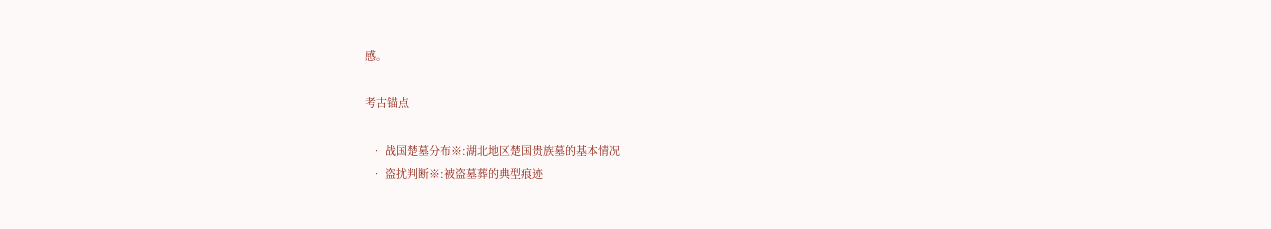感。

考古锚点

  • 战国楚墓分布※:湖北地区楚国贵族墓的基本情况
  • 盗扰判断※:被盗墓葬的典型痕迹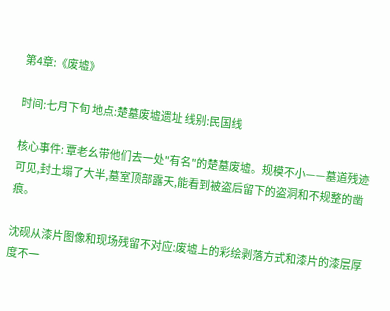第4章:《废墟》

时间:七月下旬 地点:楚墓废墟遗址 线别:民国线

核心事件: 覃老幺带他们去一处"有名"的楚墓废墟。规模不小——墓道残迹可见,封土塌了大半,墓室顶部露天,能看到被盗后留下的盗洞和不规整的凿痕。

沈砚从漆片图像和现场残留不对应:废墟上的彩绘剥落方式和漆片的漆层厚度不一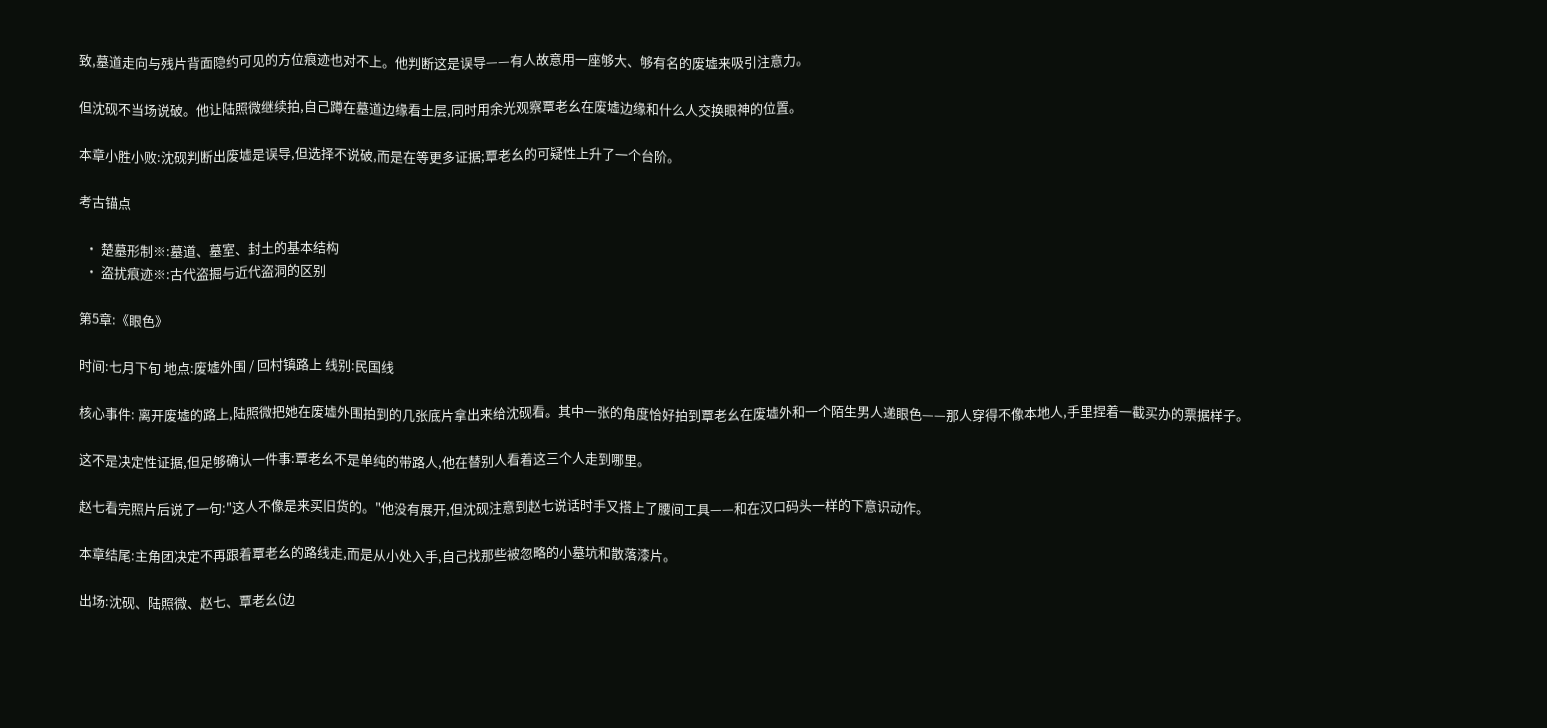致,墓道走向与残片背面隐约可见的方位痕迹也对不上。他判断这是误导——有人故意用一座够大、够有名的废墟来吸引注意力。

但沈砚不当场说破。他让陆照微继续拍,自己蹲在墓道边缘看土层,同时用余光观察覃老幺在废墟边缘和什么人交换眼神的位置。

本章小胜小败:沈砚判断出废墟是误导,但选择不说破,而是在等更多证据;覃老幺的可疑性上升了一个台阶。

考古锚点

  • 楚墓形制※:墓道、墓室、封土的基本结构
  • 盗扰痕迹※:古代盗掘与近代盗洞的区别

第5章:《眼色》

时间:七月下旬 地点:废墟外围 / 回村镇路上 线别:民国线

核心事件: 离开废墟的路上,陆照微把她在废墟外围拍到的几张底片拿出来给沈砚看。其中一张的角度恰好拍到覃老幺在废墟外和一个陌生男人递眼色——那人穿得不像本地人,手里捏着一截买办的票据样子。

这不是决定性证据,但足够确认一件事:覃老幺不是单纯的带路人,他在替别人看着这三个人走到哪里。

赵七看完照片后说了一句:"这人不像是来买旧货的。"他没有展开,但沈砚注意到赵七说话时手又搭上了腰间工具——和在汉口码头一样的下意识动作。

本章结尾:主角团决定不再跟着覃老幺的路线走,而是从小处入手,自己找那些被忽略的小墓坑和散落漆片。

出场:沈砚、陆照微、赵七、覃老幺(边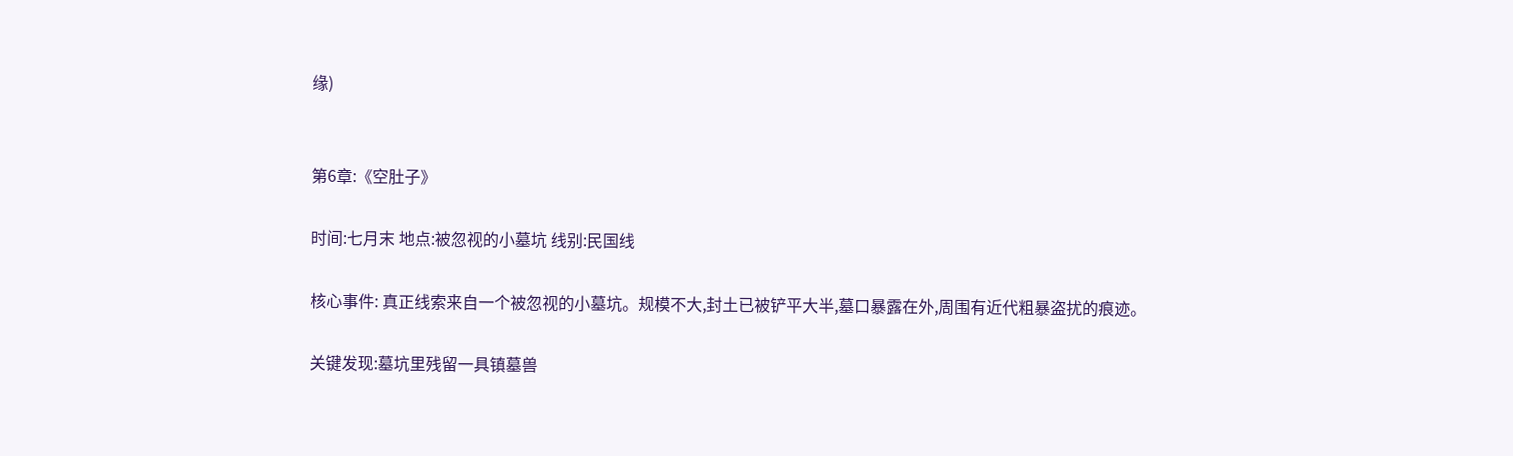缘)


第6章:《空肚子》

时间:七月末 地点:被忽视的小墓坑 线别:民国线

核心事件: 真正线索来自一个被忽视的小墓坑。规模不大,封土已被铲平大半,墓口暴露在外,周围有近代粗暴盗扰的痕迹。

关键发现:墓坑里残留一具镇墓兽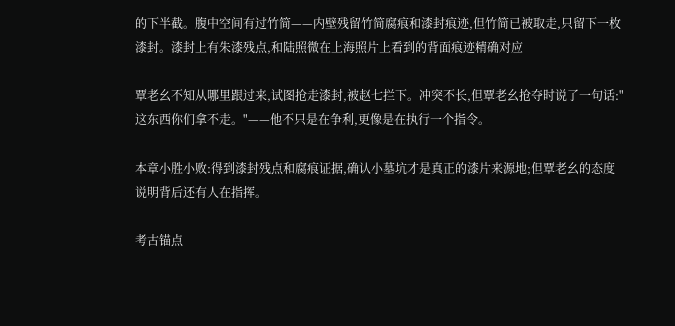的下半截。腹中空间有过竹简——内壁残留竹简腐痕和漆封痕迹,但竹简已被取走,只留下一枚漆封。漆封上有朱漆残点,和陆照微在上海照片上看到的背面痕迹精确对应

覃老幺不知从哪里跟过来,试图抢走漆封,被赵七拦下。冲突不长,但覃老幺抢夺时说了一句话:"这东西你们拿不走。"——他不只是在争利,更像是在执行一个指令。

本章小胜小败:得到漆封残点和腐痕证据,确认小墓坑才是真正的漆片来源地;但覃老幺的态度说明背后还有人在指挥。

考古锚点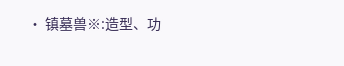• 镇墓兽※:造型、功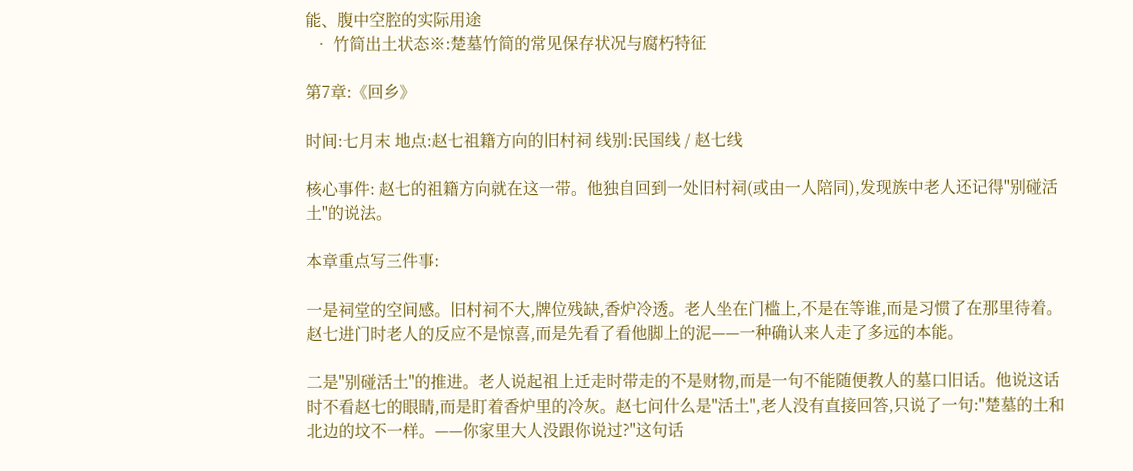能、腹中空腔的实际用途
  • 竹简出土状态※:楚墓竹简的常见保存状况与腐朽特征

第7章:《回乡》

时间:七月末 地点:赵七祖籍方向的旧村祠 线别:民国线 / 赵七线

核心事件: 赵七的祖籍方向就在这一带。他独自回到一处旧村祠(或由一人陪同),发现族中老人还记得"别碰活土"的说法。

本章重点写三件事:

一是祠堂的空间感。旧村祠不大,牌位残缺,香炉冷透。老人坐在门槛上,不是在等谁,而是习惯了在那里待着。赵七进门时老人的反应不是惊喜,而是先看了看他脚上的泥——一种确认来人走了多远的本能。

二是"别碰活土"的推进。老人说起祖上迁走时带走的不是财物,而是一句不能随便教人的墓口旧话。他说这话时不看赵七的眼睛,而是盯着香炉里的冷灰。赵七问什么是"活土",老人没有直接回答,只说了一句:"楚墓的土和北边的坟不一样。——你家里大人没跟你说过?"这句话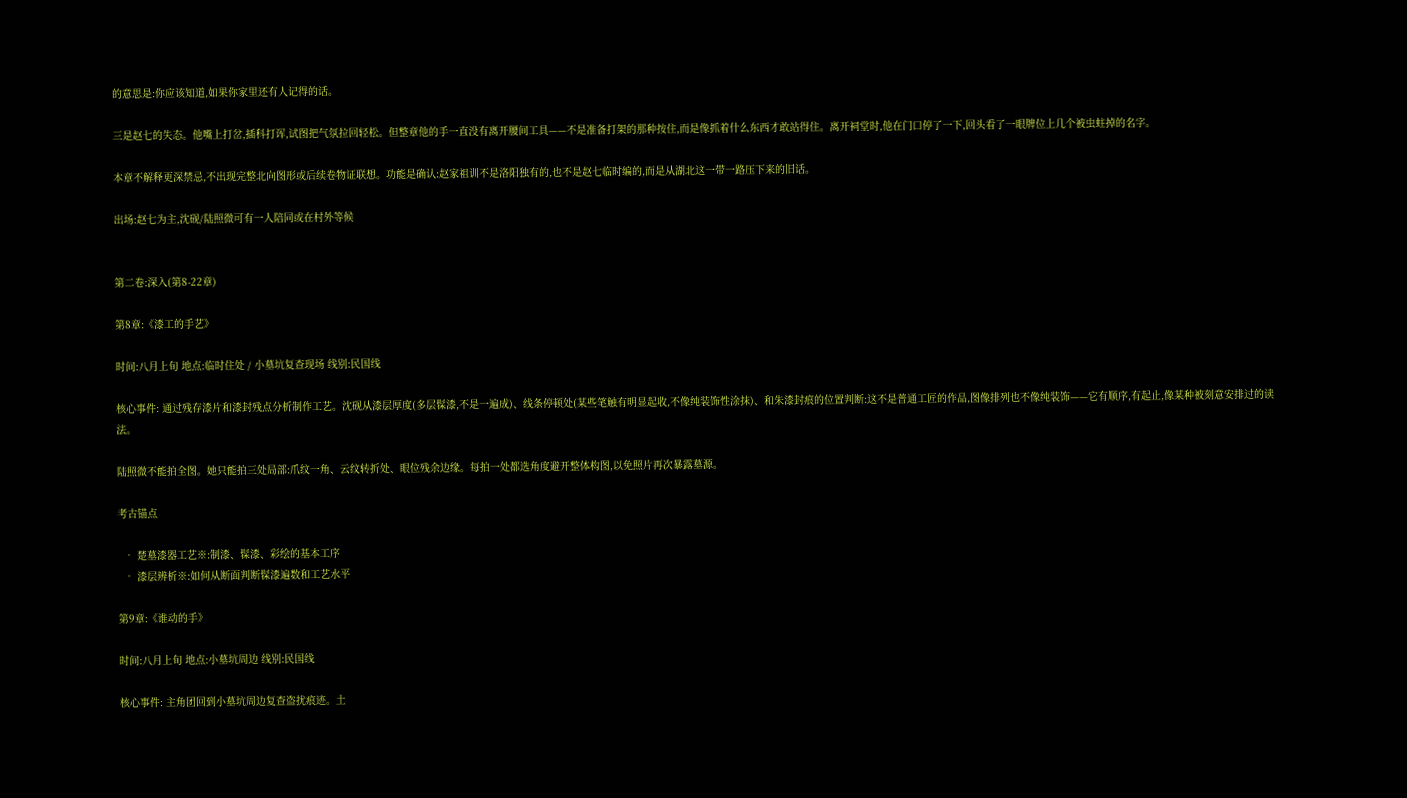的意思是:你应该知道,如果你家里还有人记得的话。

三是赵七的失态。他嘴上打岔,插科打诨,试图把气氛拉回轻松。但整章他的手一直没有离开腰间工具——不是准备打架的那种按住,而是像抓着什么东西才敢站得住。离开祠堂时,他在门口停了一下,回头看了一眼牌位上几个被虫蛀掉的名字。

本章不解释更深禁忌,不出现完整北向图形或后续卷物证联想。功能是确认:赵家祖训不是洛阳独有的,也不是赵七临时编的,而是从湖北这一带一路压下来的旧话。

出场:赵七为主,沈砚/陆照微可有一人陪同或在村外等候


第二卷:深入(第8-22章)

第8章:《漆工的手艺》

时间:八月上旬 地点:临时住处 / 小墓坑复查现场 线别:民国线

核心事件: 通过残存漆片和漆封残点分析制作工艺。沈砚从漆层厚度(多层髹漆,不是一遍成)、线条停顿处(某些笔触有明显起收,不像纯装饰性涂抹)、和朱漆封痕的位置判断:这不是普通工匠的作品,图像排列也不像纯装饰——它有顺序,有起止,像某种被刻意安排过的读法。

陆照微不能拍全图。她只能拍三处局部:爪纹一角、云纹转折处、眼位残余边缘。每拍一处都选角度避开整体构图,以免照片再次暴露墓源。

考古锚点

  • 楚墓漆器工艺※:制漆、髹漆、彩绘的基本工序
  • 漆层辨析※:如何从断面判断髹漆遍数和工艺水平

第9章:《谁动的手》

时间:八月上旬 地点:小墓坑周边 线别:民国线

核心事件: 主角团回到小墓坑周边复查盗扰痕迹。土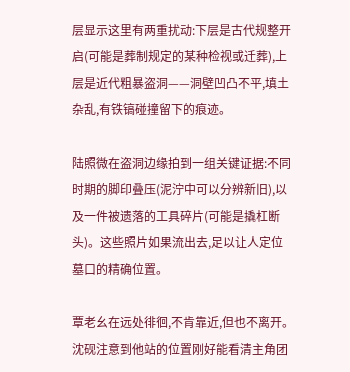层显示这里有两重扰动:下层是古代规整开启(可能是葬制规定的某种检视或迁葬),上层是近代粗暴盗洞——洞壁凹凸不平,填土杂乱,有铁镐碰撞留下的痕迹。

陆照微在盗洞边缘拍到一组关键证据:不同时期的脚印叠压(泥泞中可以分辨新旧),以及一件被遗落的工具碎片(可能是撬杠断头)。这些照片如果流出去,足以让人定位墓口的精确位置。

覃老幺在远处徘徊,不肯靠近,但也不离开。沈砚注意到他站的位置刚好能看清主角团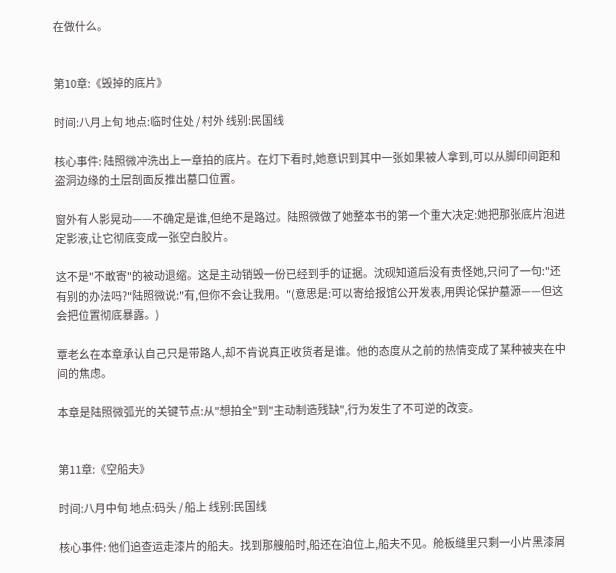在做什么。


第10章:《毁掉的底片》

时间:八月上旬 地点:临时住处 / 村外 线别:民国线

核心事件: 陆照微冲洗出上一章拍的底片。在灯下看时,她意识到其中一张如果被人拿到,可以从脚印间距和盗洞边缘的土层剖面反推出墓口位置。

窗外有人影晃动——不确定是谁,但绝不是路过。陆照微做了她整本书的第一个重大决定:她把那张底片泡进定影液,让它彻底变成一张空白胶片。

这不是"不敢寄"的被动退缩。这是主动销毁一份已经到手的证据。沈砚知道后没有责怪她,只问了一句:"还有别的办法吗?"陆照微说:"有,但你不会让我用。"(意思是:可以寄给报馆公开发表,用舆论保护墓源——但这会把位置彻底暴露。)

覃老幺在本章承认自己只是带路人,却不肯说真正收货者是谁。他的态度从之前的热情变成了某种被夹在中间的焦虑。

本章是陆照微弧光的关键节点:从"想拍全"到"主动制造残缺",行为发生了不可逆的改变。


第11章:《空船夫》

时间:八月中旬 地点:码头 / 船上 线别:民国线

核心事件: 他们追查运走漆片的船夫。找到那艘船时,船还在泊位上,船夫不见。舱板缝里只剩一小片黑漆屑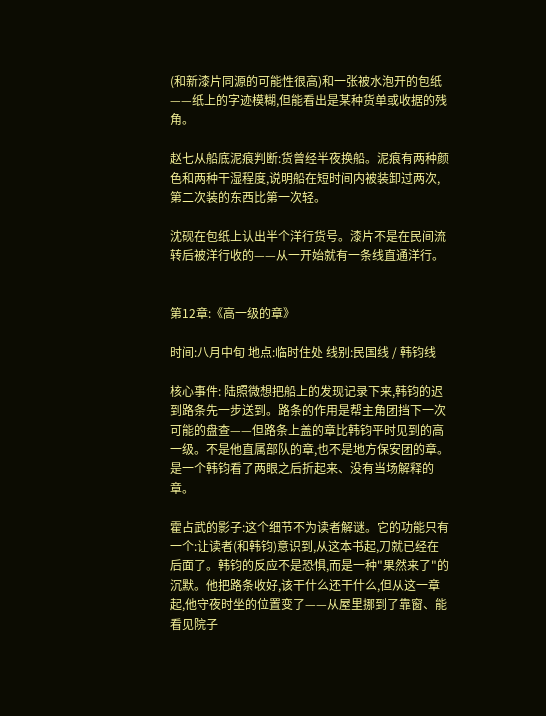(和新漆片同源的可能性很高)和一张被水泡开的包纸——纸上的字迹模糊,但能看出是某种货单或收据的残角。

赵七从船底泥痕判断:货曾经半夜换船。泥痕有两种颜色和两种干湿程度,说明船在短时间内被装卸过两次,第二次装的东西比第一次轻。

沈砚在包纸上认出半个洋行货号。漆片不是在民间流转后被洋行收的——从一开始就有一条线直通洋行。


第12章:《高一级的章》

时间:八月中旬 地点:临时住处 线别:民国线 / 韩钧线

核心事件: 陆照微想把船上的发现记录下来,韩钧的迟到路条先一步送到。路条的作用是帮主角团挡下一次可能的盘查——但路条上盖的章比韩钧平时见到的高一级。不是他直属部队的章,也不是地方保安团的章。是一个韩钧看了两眼之后折起来、没有当场解释的章。

霍占武的影子:这个细节不为读者解谜。它的功能只有一个:让读者(和韩钧)意识到,从这本书起,刀就已经在后面了。韩钧的反应不是恐惧,而是一种"果然来了"的沉默。他把路条收好,该干什么还干什么,但从这一章起,他守夜时坐的位置变了——从屋里挪到了靠窗、能看见院子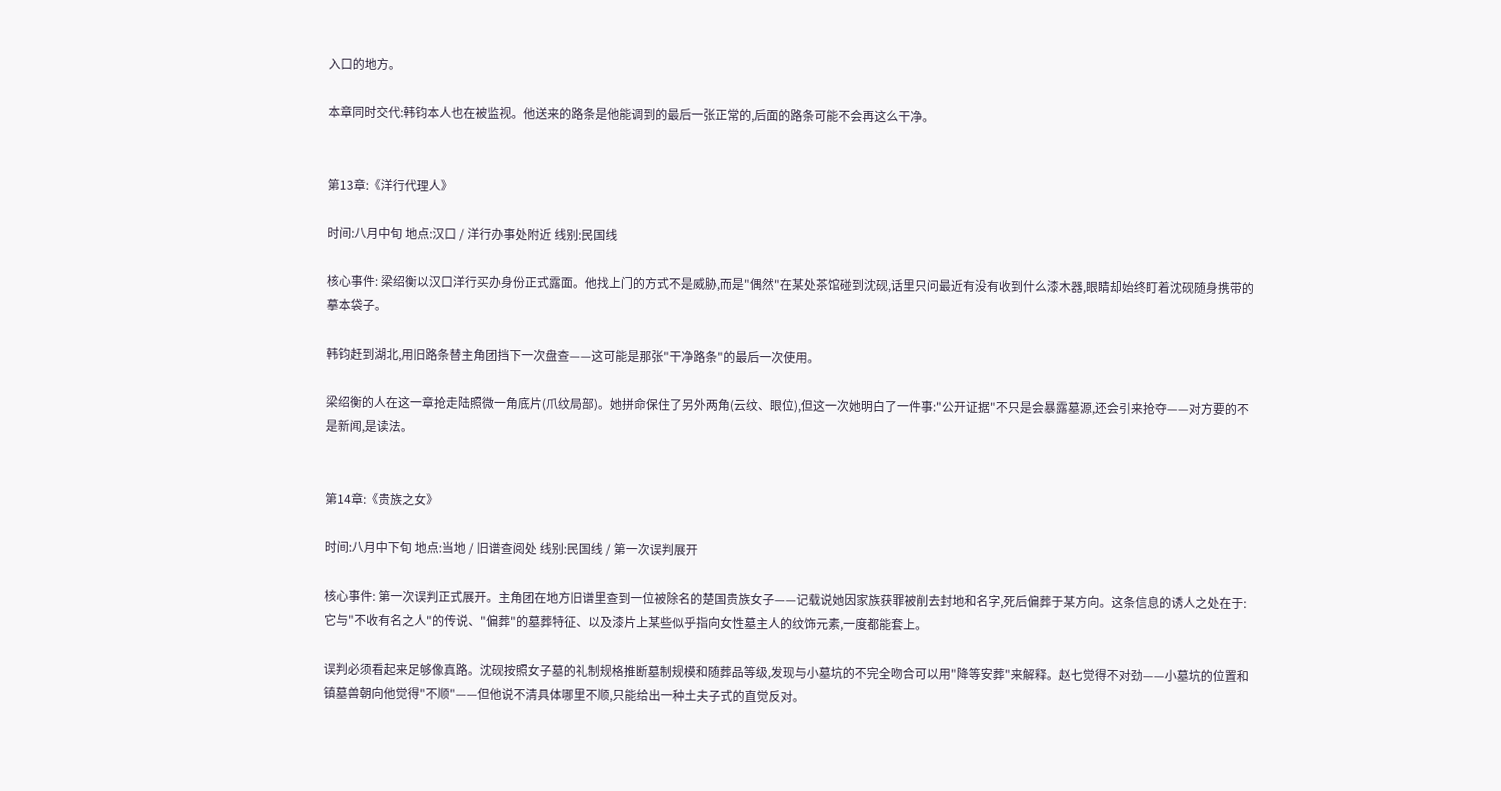入口的地方。

本章同时交代:韩钧本人也在被监视。他送来的路条是他能调到的最后一张正常的,后面的路条可能不会再这么干净。


第13章:《洋行代理人》

时间:八月中旬 地点:汉口 / 洋行办事处附近 线别:民国线

核心事件: 梁绍衡以汉口洋行买办身份正式露面。他找上门的方式不是威胁,而是"偶然"在某处茶馆碰到沈砚,话里只问最近有没有收到什么漆木器,眼睛却始终盯着沈砚随身携带的摹本袋子。

韩钧赶到湖北,用旧路条替主角团挡下一次盘查——这可能是那张"干净路条"的最后一次使用。

梁绍衡的人在这一章抢走陆照微一角底片(爪纹局部)。她拼命保住了另外两角(云纹、眼位),但这一次她明白了一件事:"公开证据"不只是会暴露墓源,还会引来抢夺——对方要的不是新闻,是读法。


第14章:《贵族之女》

时间:八月中下旬 地点:当地 / 旧谱查阅处 线别:民国线 / 第一次误判展开

核心事件: 第一次误判正式展开。主角团在地方旧谱里查到一位被除名的楚国贵族女子——记载说她因家族获罪被削去封地和名字,死后偏葬于某方向。这条信息的诱人之处在于:它与"不收有名之人"的传说、"偏葬"的墓葬特征、以及漆片上某些似乎指向女性墓主人的纹饰元素,一度都能套上。

误判必须看起来足够像真路。沈砚按照女子墓的礼制规格推断墓制规模和随葬品等级,发现与小墓坑的不完全吻合可以用"降等安葬"来解释。赵七觉得不对劲——小墓坑的位置和镇墓兽朝向他觉得"不顺"——但他说不清具体哪里不顺,只能给出一种土夫子式的直觉反对。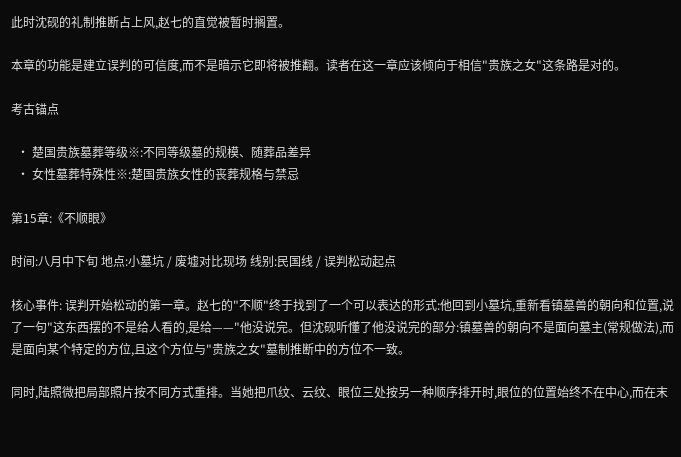此时沈砚的礼制推断占上风,赵七的直觉被暂时搁置。

本章的功能是建立误判的可信度,而不是暗示它即将被推翻。读者在这一章应该倾向于相信"贵族之女"这条路是对的。

考古锚点

  • 楚国贵族墓葬等级※:不同等级墓的规模、随葬品差异
  • 女性墓葬特殊性※:楚国贵族女性的丧葬规格与禁忌

第15章:《不顺眼》

时间:八月中下旬 地点:小墓坑 / 废墟对比现场 线别:民国线 / 误判松动起点

核心事件: 误判开始松动的第一章。赵七的"不顺"终于找到了一个可以表达的形式:他回到小墓坑,重新看镇墓兽的朝向和位置,说了一句"这东西摆的不是给人看的,是给——"他没说完。但沈砚听懂了他没说完的部分:镇墓兽的朝向不是面向墓主(常规做法),而是面向某个特定的方位,且这个方位与"贵族之女"墓制推断中的方位不一致。

同时,陆照微把局部照片按不同方式重排。当她把爪纹、云纹、眼位三处按另一种顺序排开时,眼位的位置始终不在中心,而在末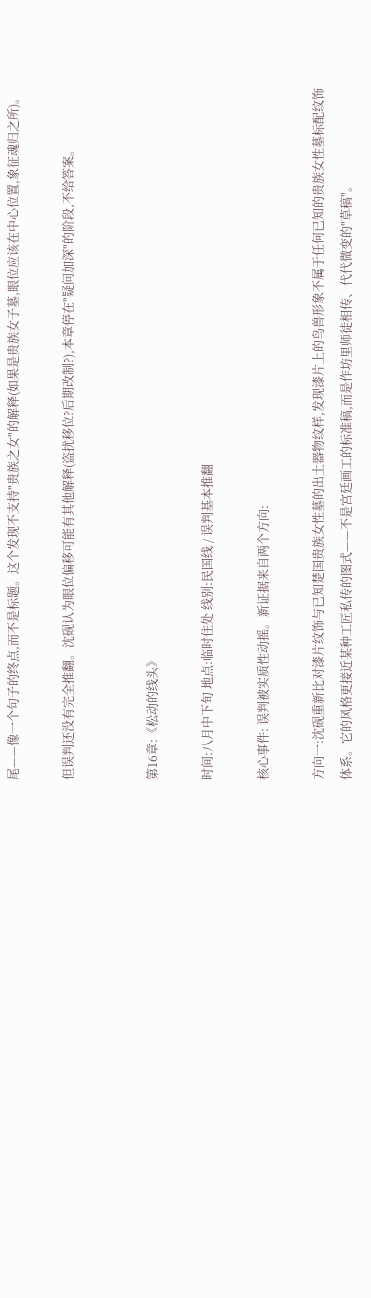尾——像一个句子的终点,而不是标题。这个发现不支持"贵族之女"的解释(如果是贵族女子墓,眼位应该在中心位置,象征魂归之所)。

但误判还没有完全推翻。沈砚认为眼位偏移可能有其他解释(盗扰移位?后期改制?),本章停在"疑问加深"的阶段,不给答案。


第16章:《松动的线头》

时间:八月中下旬 地点:临时住处 线别:民国线 / 误判基本推翻

核心事件: 误判被实质性动摇。新证据来自两个方向:

方向一:沈砚重新比对漆片纹饰与已知楚国贵族女性墓的出土器物纹样,发现漆片上的鸟兽形象不属于任何已知的贵族女性墓标配纹饰体系。它的风格更接近某种工匠私传的图式——不是宫廷画工的标准稿,而是作坊里师徒相传、代代微变的"草稿"。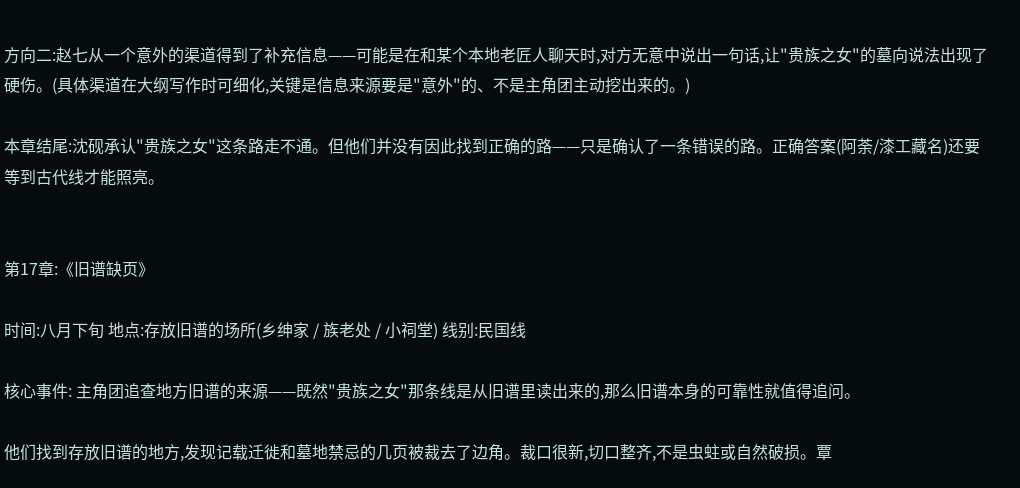方向二:赵七从一个意外的渠道得到了补充信息——可能是在和某个本地老匠人聊天时,对方无意中说出一句话,让"贵族之女"的墓向说法出现了硬伤。(具体渠道在大纲写作时可细化,关键是信息来源要是"意外"的、不是主角团主动挖出来的。)

本章结尾:沈砚承认"贵族之女"这条路走不通。但他们并没有因此找到正确的路——只是确认了一条错误的路。正确答案(阿荼/漆工藏名)还要等到古代线才能照亮。


第17章:《旧谱缺页》

时间:八月下旬 地点:存放旧谱的场所(乡绅家 / 族老处 / 小祠堂) 线别:民国线

核心事件: 主角团追查地方旧谱的来源——既然"贵族之女"那条线是从旧谱里读出来的,那么旧谱本身的可靠性就值得追问。

他们找到存放旧谱的地方,发现记载迁徙和墓地禁忌的几页被裁去了边角。裁口很新,切口整齐,不是虫蛀或自然破损。覃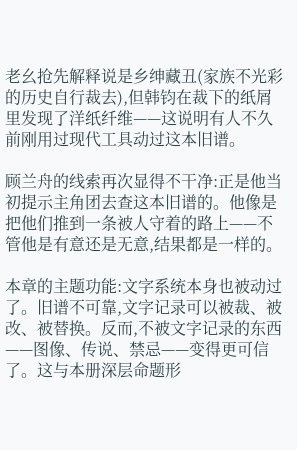老幺抢先解释说是乡绅藏丑(家族不光彩的历史自行裁去),但韩钧在裁下的纸屑里发现了洋纸纤维——这说明有人不久前刚用过现代工具动过这本旧谱。

顾兰舟的线索再次显得不干净:正是他当初提示主角团去查这本旧谱的。他像是把他们推到一条被人守着的路上——不管他是有意还是无意,结果都是一样的。

本章的主题功能:文字系统本身也被动过了。旧谱不可靠,文字记录可以被裁、被改、被替换。反而,不被文字记录的东西——图像、传说、禁忌——变得更可信了。这与本册深层命题形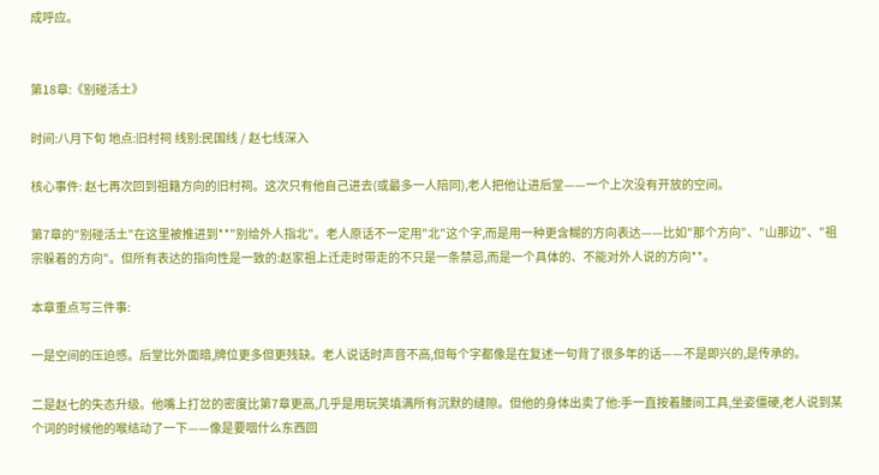成呼应。


第18章:《别碰活土》

时间:八月下旬 地点:旧村祠 线别:民国线 / 赵七线深入

核心事件: 赵七再次回到祖籍方向的旧村祠。这次只有他自己进去(或最多一人陪同),老人把他让进后堂——一个上次没有开放的空间。

第7章的"别碰活土"在这里被推进到**"别给外人指北"。老人原话不一定用"北"这个字,而是用一种更含糊的方向表达——比如"那个方向"、"山那边"、"祖宗躲着的方向"。但所有表达的指向性是一致的:赵家祖上迁走时带走的不只是一条禁忌,而是一个具体的、不能对外人说的方向**。

本章重点写三件事:

一是空间的压迫感。后堂比外面暗,牌位更多但更残缺。老人说话时声音不高,但每个字都像是在复述一句背了很多年的话——不是即兴的,是传承的。

二是赵七的失态升级。他嘴上打岔的密度比第7章更高,几乎是用玩笑填满所有沉默的缝隙。但他的身体出卖了他:手一直按着腰间工具,坐姿僵硬,老人说到某个词的时候他的喉结动了一下——像是要咽什么东西回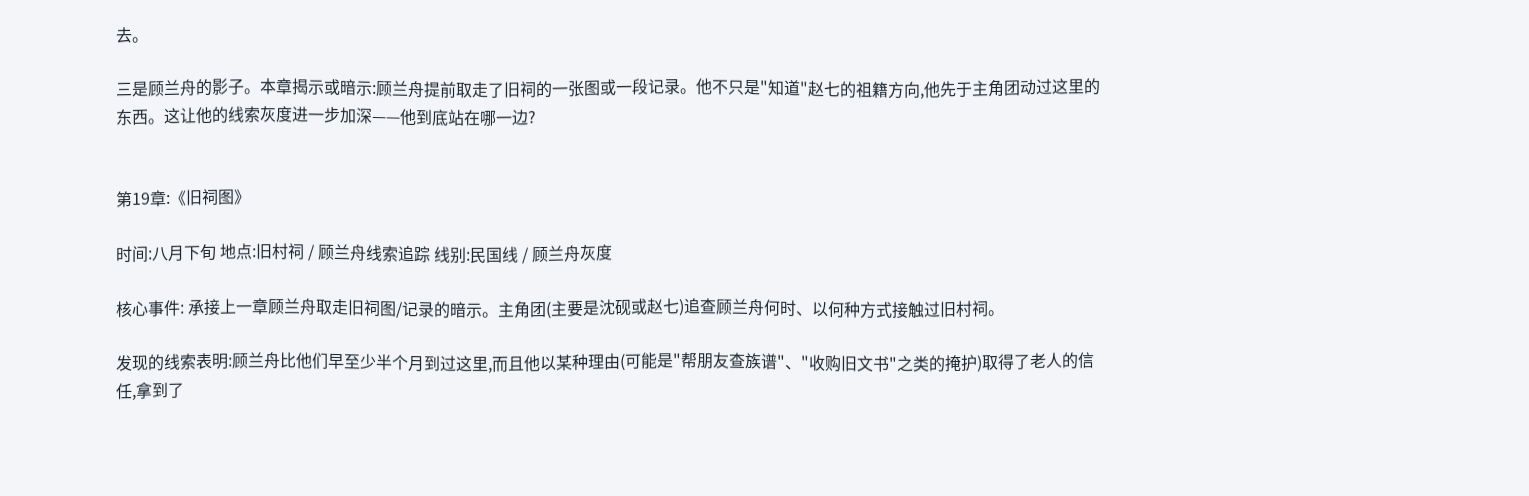去。

三是顾兰舟的影子。本章揭示或暗示:顾兰舟提前取走了旧祠的一张图或一段记录。他不只是"知道"赵七的祖籍方向,他先于主角团动过这里的东西。这让他的线索灰度进一步加深——他到底站在哪一边?


第19章:《旧祠图》

时间:八月下旬 地点:旧村祠 / 顾兰舟线索追踪 线别:民国线 / 顾兰舟灰度

核心事件: 承接上一章顾兰舟取走旧祠图/记录的暗示。主角团(主要是沈砚或赵七)追查顾兰舟何时、以何种方式接触过旧村祠。

发现的线索表明:顾兰舟比他们早至少半个月到过这里,而且他以某种理由(可能是"帮朋友查族谱"、"收购旧文书"之类的掩护)取得了老人的信任,拿到了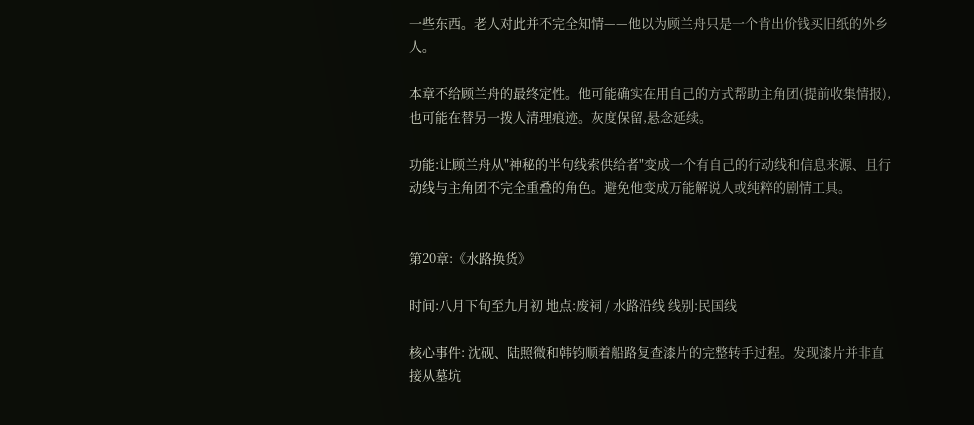一些东西。老人对此并不完全知情——他以为顾兰舟只是一个肯出价钱买旧纸的外乡人。

本章不给顾兰舟的最终定性。他可能确实在用自己的方式帮助主角团(提前收集情报),也可能在替另一拨人清理痕迹。灰度保留,悬念延续。

功能:让顾兰舟从"神秘的半句线索供给者"变成一个有自己的行动线和信息来源、且行动线与主角团不完全重叠的角色。避免他变成万能解说人或纯粹的剧情工具。


第20章:《水路换货》

时间:八月下旬至九月初 地点:废祠 / 水路沿线 线别:民国线

核心事件: 沈砚、陆照微和韩钧顺着船路复查漆片的完整转手过程。发现漆片并非直接从墓坑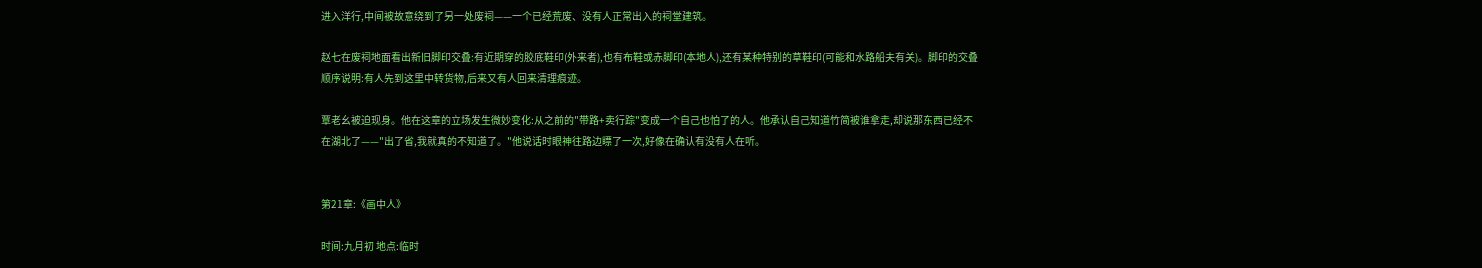进入洋行,中间被故意绕到了另一处废祠——一个已经荒废、没有人正常出入的祠堂建筑。

赵七在废祠地面看出新旧脚印交叠:有近期穿的胶底鞋印(外来者),也有布鞋或赤脚印(本地人),还有某种特别的草鞋印(可能和水路船夫有关)。脚印的交叠顺序说明:有人先到这里中转货物,后来又有人回来清理痕迹。

覃老幺被迫现身。他在这章的立场发生微妙变化:从之前的"带路+卖行踪"变成一个自己也怕了的人。他承认自己知道竹简被谁拿走,却说那东西已经不在湖北了——"出了省,我就真的不知道了。"他说话时眼神往路边瞟了一次,好像在确认有没有人在听。


第21章:《画中人》

时间:九月初 地点:临时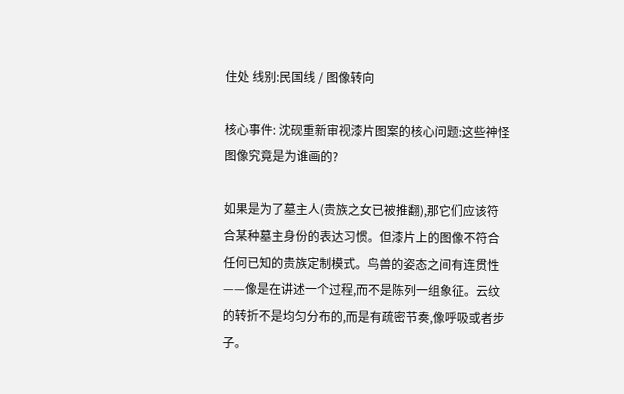住处 线别:民国线 / 图像转向

核心事件: 沈砚重新审视漆片图案的核心问题:这些神怪图像究竟是为谁画的?

如果是为了墓主人(贵族之女已被推翻),那它们应该符合某种墓主身份的表达习惯。但漆片上的图像不符合任何已知的贵族定制模式。鸟兽的姿态之间有连贯性——像是在讲述一个过程,而不是陈列一组象征。云纹的转折不是均匀分布的,而是有疏密节奏,像呼吸或者步子。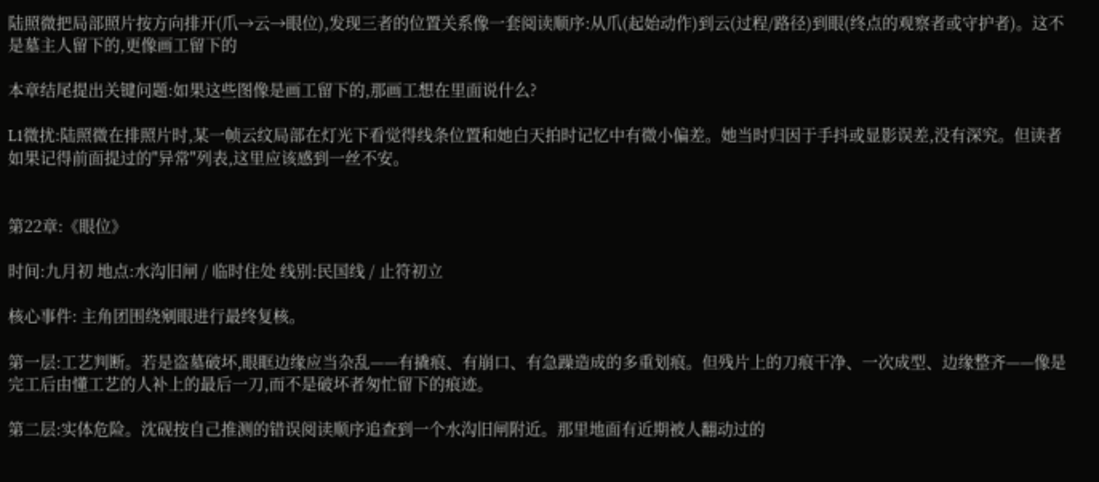陆照微把局部照片按方向排开(爪→云→眼位),发现三者的位置关系像一套阅读顺序:从爪(起始动作)到云(过程/路径)到眼(终点的观察者或守护者)。这不是墓主人留下的,更像画工留下的

本章结尾提出关键问题:如果这些图像是画工留下的,那画工想在里面说什么?

L1微扰:陆照微在排照片时,某一帧云纹局部在灯光下看觉得线条位置和她白天拍时记忆中有微小偏差。她当时归因于手抖或显影误差,没有深究。但读者如果记得前面提过的"异常"列表,这里应该感到一丝不安。


第22章:《眼位》

时间:九月初 地点:水沟旧闸 / 临时住处 线别:民国线 / 止符初立

核心事件: 主角团围绕剜眼进行最终复核。

第一层:工艺判断。若是盗墓破坏,眼眶边缘应当杂乱——有撬痕、有崩口、有急躁造成的多重划痕。但残片上的刀痕干净、一次成型、边缘整齐——像是完工后由懂工艺的人补上的最后一刀,而不是破坏者匆忙留下的痕迹。

第二层:实体危险。沈砚按自己推测的错误阅读顺序追查到一个水沟旧闸附近。那里地面有近期被人翻动过的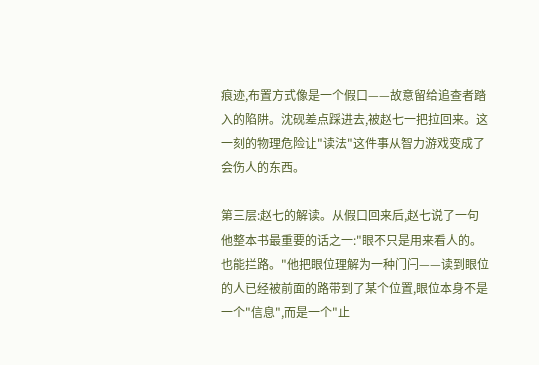痕迹,布置方式像是一个假口——故意留给追查者踏入的陷阱。沈砚差点踩进去,被赵七一把拉回来。这一刻的物理危险让"读法"这件事从智力游戏变成了会伤人的东西。

第三层:赵七的解读。从假口回来后,赵七说了一句他整本书最重要的话之一:"眼不只是用来看人的。也能拦路。"他把眼位理解为一种门闩——读到眼位的人已经被前面的路带到了某个位置,眼位本身不是一个"信息",而是一个"止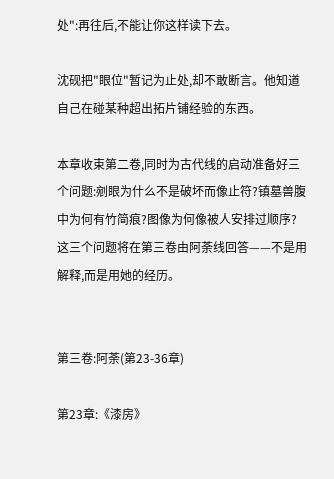处":再往后,不能让你这样读下去。

沈砚把"眼位"暂记为止处,却不敢断言。他知道自己在碰某种超出拓片铺经验的东西。

本章收束第二卷,同时为古代线的启动准备好三个问题:剜眼为什么不是破坏而像止符?镇墓兽腹中为何有竹简痕?图像为何像被人安排过顺序?这三个问题将在第三卷由阿荼线回答——不是用解释,而是用她的经历。


第三卷:阿荼(第23-36章)

第23章:《漆房》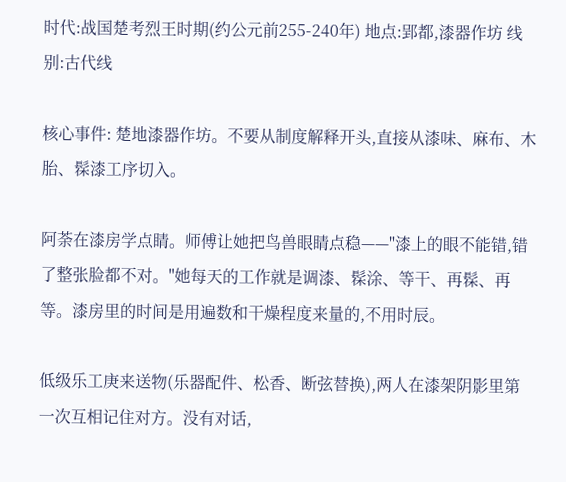时代:战国楚考烈王时期(约公元前255-240年) 地点:郢都,漆器作坊 线别:古代线

核心事件: 楚地漆器作坊。不要从制度解释开头,直接从漆味、麻布、木胎、髹漆工序切入。

阿荼在漆房学点睛。师傅让她把鸟兽眼睛点稳——"漆上的眼不能错,错了整张脸都不对。"她每天的工作就是调漆、髹涂、等干、再髹、再等。漆房里的时间是用遍数和干燥程度来量的,不用时辰。

低级乐工庚来送物(乐器配件、松香、断弦替换),两人在漆架阴影里第一次互相记住对方。没有对话,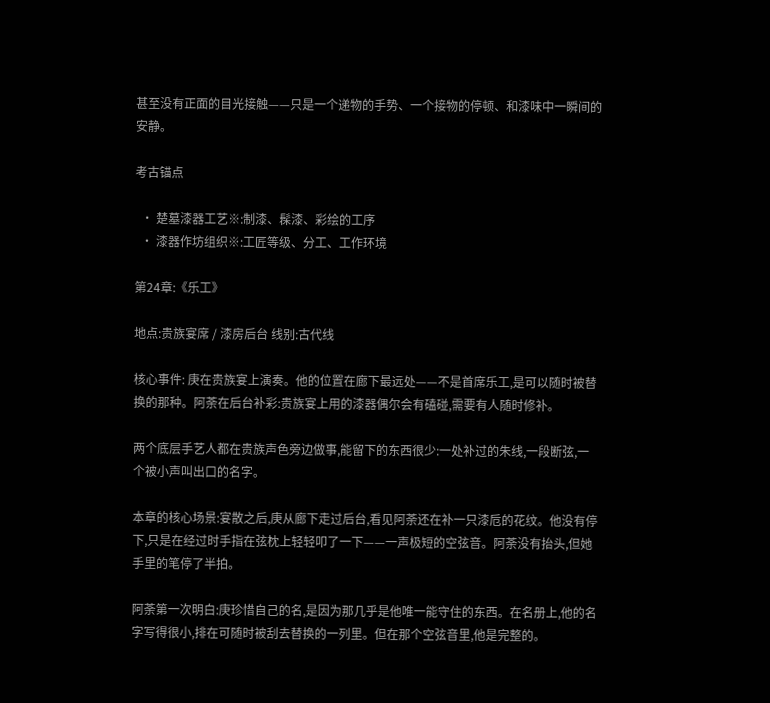甚至没有正面的目光接触——只是一个递物的手势、一个接物的停顿、和漆味中一瞬间的安静。

考古锚点

  • 楚墓漆器工艺※:制漆、髹漆、彩绘的工序
  • 漆器作坊组织※:工匠等级、分工、工作环境

第24章:《乐工》

地点:贵族宴席 / 漆房后台 线别:古代线

核心事件: 庚在贵族宴上演奏。他的位置在廊下最远处——不是首席乐工,是可以随时被替换的那种。阿荼在后台补彩:贵族宴上用的漆器偶尔会有磕碰,需要有人随时修补。

两个底层手艺人都在贵族声色旁边做事,能留下的东西很少:一处补过的朱线,一段断弦,一个被小声叫出口的名字。

本章的核心场景:宴散之后,庚从廊下走过后台,看见阿荼还在补一只漆卮的花纹。他没有停下,只是在经过时手指在弦枕上轻轻叩了一下——一声极短的空弦音。阿荼没有抬头,但她手里的笔停了半拍。

阿荼第一次明白:庚珍惜自己的名,是因为那几乎是他唯一能守住的东西。在名册上,他的名字写得很小,排在可随时被刮去替换的一列里。但在那个空弦音里,他是完整的。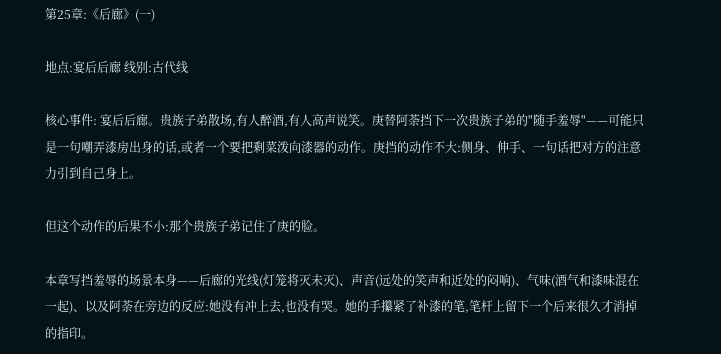第25章:《后廊》(一)

地点:宴后后廊 线别:古代线

核心事件: 宴后后廊。贵族子弟散场,有人醉酒,有人高声说笑。庚替阿荼挡下一次贵族子弟的"随手羞辱"——可能只是一句嘲弄漆房出身的话,或者一个要把剩菜泼向漆器的动作。庚挡的动作不大:侧身、伸手、一句话把对方的注意力引到自己身上。

但这个动作的后果不小:那个贵族子弟记住了庚的脸。

本章写挡羞辱的场景本身——后廊的光线(灯笼将灭未灭)、声音(远处的笑声和近处的闷响)、气味(酒气和漆味混在一起)、以及阿荼在旁边的反应:她没有冲上去,也没有哭。她的手攥紧了补漆的笔,笔杆上留下一个后来很久才消掉的指印。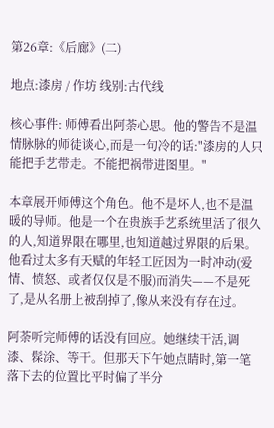第26章:《后廊》(二)

地点:漆房 / 作坊 线别:古代线

核心事件: 师傅看出阿荼心思。他的警告不是温情脉脉的师徒谈心,而是一句冷的话:"漆房的人只能把手艺带走。不能把祸带进图里。"

本章展开师傅这个角色。他不是坏人,也不是温暖的导师。他是一个在贵族手艺系统里活了很久的人,知道界限在哪里,也知道越过界限的后果。他看过太多有天赋的年轻工匠因为一时冲动(爱情、愤怒、或者仅仅是不服)而消失——不是死了,是从名册上被刮掉了,像从来没有存在过。

阿荼听完师傅的话没有回应。她继续干活,调漆、髹涂、等干。但那天下午她点睛时,第一笔落下去的位置比平时偏了半分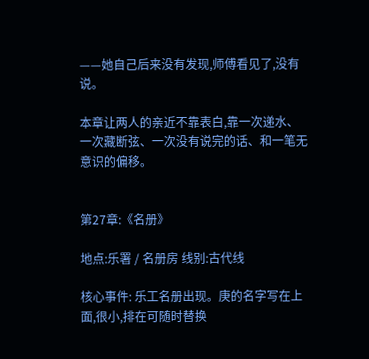——她自己后来没有发现,师傅看见了,没有说。

本章让两人的亲近不靠表白,靠一次递水、一次藏断弦、一次没有说完的话、和一笔无意识的偏移。


第27章:《名册》

地点:乐署 / 名册房 线别:古代线

核心事件: 乐工名册出现。庚的名字写在上面,很小,排在可随时替换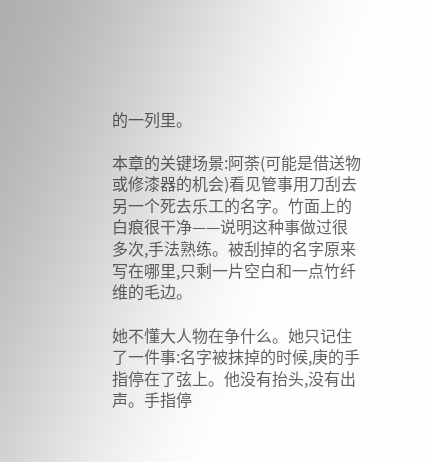的一列里。

本章的关键场景:阿荼(可能是借送物或修漆器的机会)看见管事用刀刮去另一个死去乐工的名字。竹面上的白痕很干净——说明这种事做过很多次,手法熟练。被刮掉的名字原来写在哪里,只剩一片空白和一点竹纤维的毛边。

她不懂大人物在争什么。她只记住了一件事:名字被抹掉的时候,庚的手指停在了弦上。他没有抬头,没有出声。手指停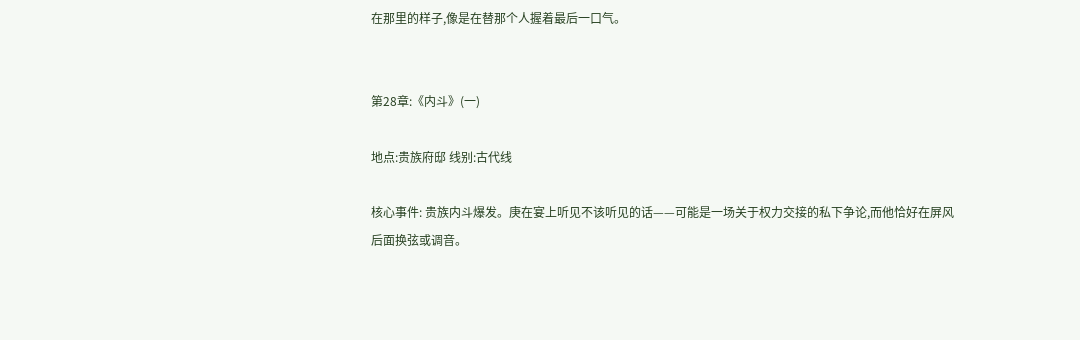在那里的样子,像是在替那个人握着最后一口气。


第28章:《内斗》(一)

地点:贵族府邸 线别:古代线

核心事件: 贵族内斗爆发。庚在宴上听见不该听见的话——可能是一场关于权力交接的私下争论,而他恰好在屏风后面换弦或调音。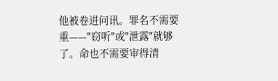他被卷进问讯。罪名不需要重——"窃听"或"泄露"就够了。命也不需要审得清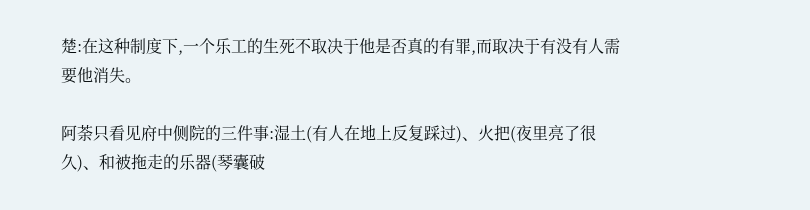楚:在这种制度下,一个乐工的生死不取决于他是否真的有罪,而取决于有没有人需要他消失。

阿荼只看见府中侧院的三件事:湿土(有人在地上反复踩过)、火把(夜里亮了很久)、和被拖走的乐器(琴囊破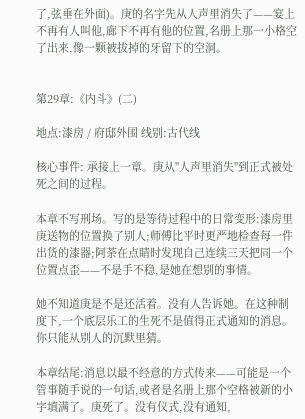了,弦垂在外面)。庚的名字先从人声里消失了——宴上不再有人叫他,廊下不再有他的位置,名册上那一小格空了出来,像一颗被拔掉的牙留下的空洞。


第29章:《内斗》(二)

地点:漆房 / 府邸外围 线别:古代线

核心事件: 承接上一章。庚从"人声里消失"到正式被处死之间的过程。

本章不写刑场。写的是等待过程中的日常变形:漆房里庚送物的位置换了别人;师傅比平时更严地检查每一件出货的漆器;阿荼在点睛时发现自己连续三天把同一个位置点歪——不是手不稳,是她在想别的事情。

她不知道庚是不是还活着。没有人告诉她。在这种制度下,一个底层乐工的生死不是值得正式通知的消息。你只能从别人的沉默里猜。

本章结尾:消息以最不经意的方式传来——可能是一个管事随手说的一句话,或者是名册上那个空格被新的小字填满了。庚死了。没有仪式,没有通知,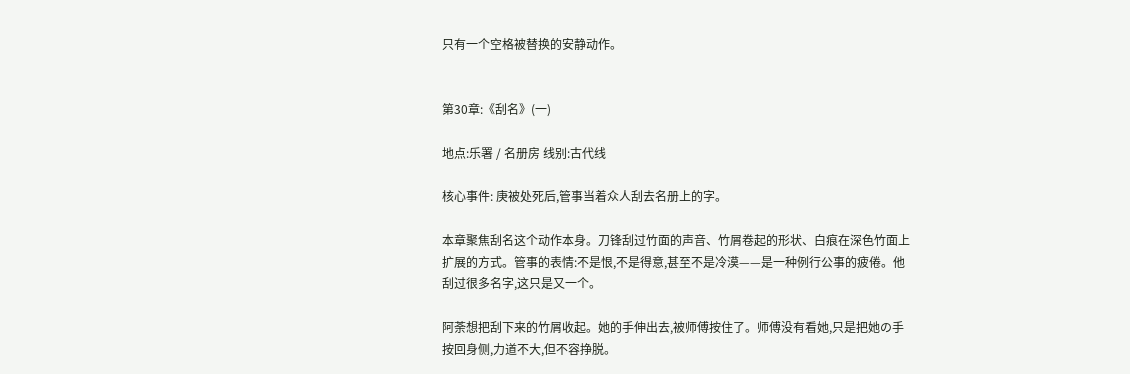只有一个空格被替换的安静动作。


第30章:《刮名》(一)

地点:乐署 / 名册房 线别:古代线

核心事件: 庚被处死后,管事当着众人刮去名册上的字。

本章聚焦刮名这个动作本身。刀锋刮过竹面的声音、竹屑卷起的形状、白痕在深色竹面上扩展的方式。管事的表情:不是恨,不是得意,甚至不是冷漠——是一种例行公事的疲倦。他刮过很多名字,这只是又一个。

阿荼想把刮下来的竹屑收起。她的手伸出去,被师傅按住了。师傅没有看她,只是把她の手按回身侧,力道不大,但不容挣脱。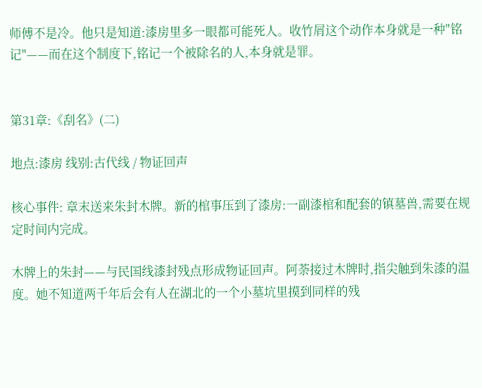师傅不是冷。他只是知道:漆房里多一眼都可能死人。收竹屑这个动作本身就是一种"铭记"——而在这个制度下,铭记一个被除名的人,本身就是罪。


第31章:《刮名》(二)

地点:漆房 线别:古代线 / 物证回声

核心事件: 章末送来朱封木牌。新的棺事压到了漆房:一副漆棺和配套的镇墓兽,需要在规定时间内完成。

木牌上的朱封——与民国线漆封残点形成物证回声。阿荼接过木牌时,指尖触到朱漆的温度。她不知道两千年后会有人在湖北的一个小墓坑里摸到同样的残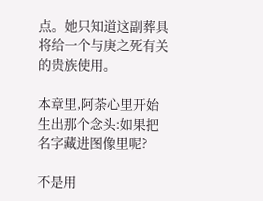点。她只知道这副葬具将给一个与庚之死有关的贵族使用。

本章里,阿荼心里开始生出那个念头:如果把名字藏进图像里呢?

不是用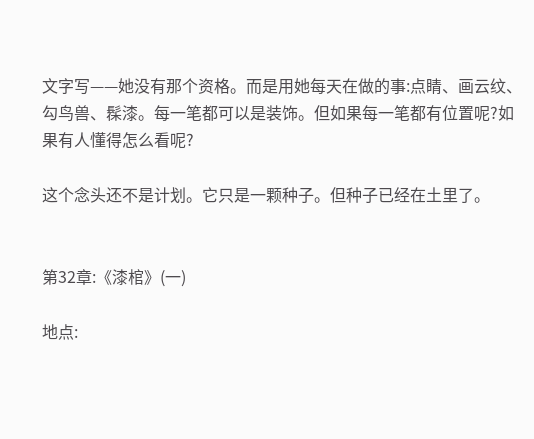文字写——她没有那个资格。而是用她每天在做的事:点睛、画云纹、勾鸟兽、髹漆。每一笔都可以是装饰。但如果每一笔都有位置呢?如果有人懂得怎么看呢?

这个念头还不是计划。它只是一颗种子。但种子已经在土里了。


第32章:《漆棺》(一)

地点: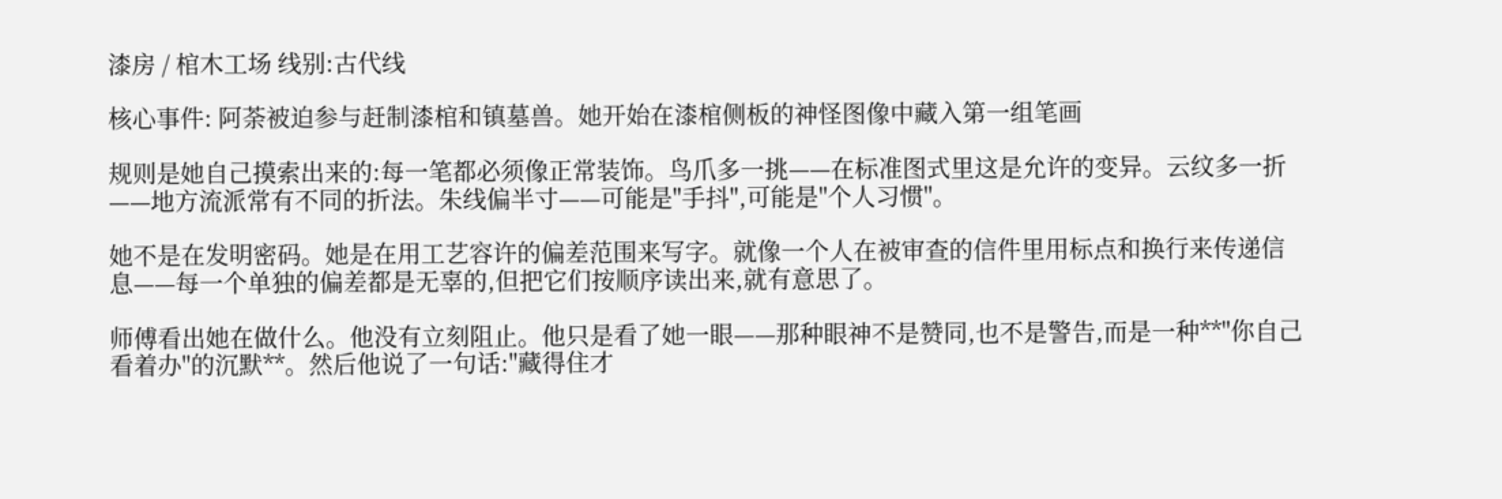漆房 / 棺木工场 线别:古代线

核心事件: 阿荼被迫参与赶制漆棺和镇墓兽。她开始在漆棺侧板的神怪图像中藏入第一组笔画

规则是她自己摸索出来的:每一笔都必须像正常装饰。鸟爪多一挑——在标准图式里这是允许的变异。云纹多一折——地方流派常有不同的折法。朱线偏半寸——可能是"手抖",可能是"个人习惯"。

她不是在发明密码。她是在用工艺容许的偏差范围来写字。就像一个人在被审查的信件里用标点和换行来传递信息——每一个单独的偏差都是无辜的,但把它们按顺序读出来,就有意思了。

师傅看出她在做什么。他没有立刻阻止。他只是看了她一眼——那种眼神不是赞同,也不是警告,而是一种**"你自己看着办"的沉默**。然后他说了一句话:"藏得住才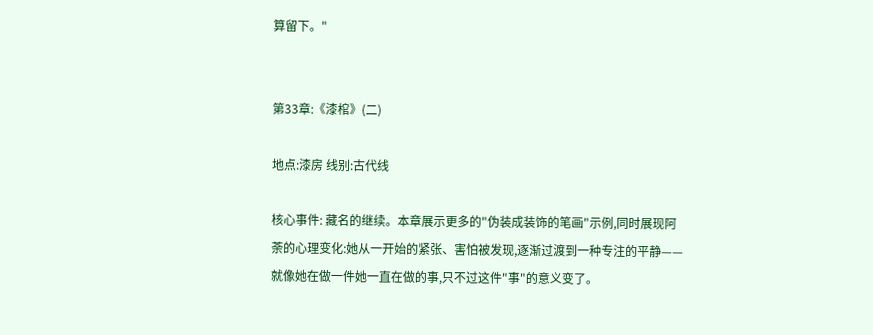算留下。"


第33章:《漆棺》(二)

地点:漆房 线别:古代线

核心事件: 藏名的继续。本章展示更多的"伪装成装饰的笔画"示例,同时展现阿荼的心理变化:她从一开始的紧张、害怕被发现,逐渐过渡到一种专注的平静——就像她在做一件她一直在做的事,只不过这件"事"的意义变了。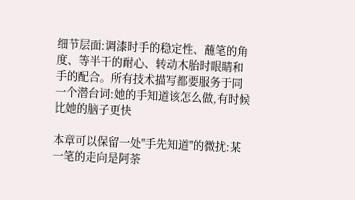细节层面:调漆时手的稳定性、蘸笔的角度、等半干的耐心、转动木胎时眼睛和手的配合。所有技术描写都要服务于同一个潜台词:她的手知道该怎么做,有时候比她的脑子更快

本章可以保留一处"手先知道"的微扰:某一笔的走向是阿荼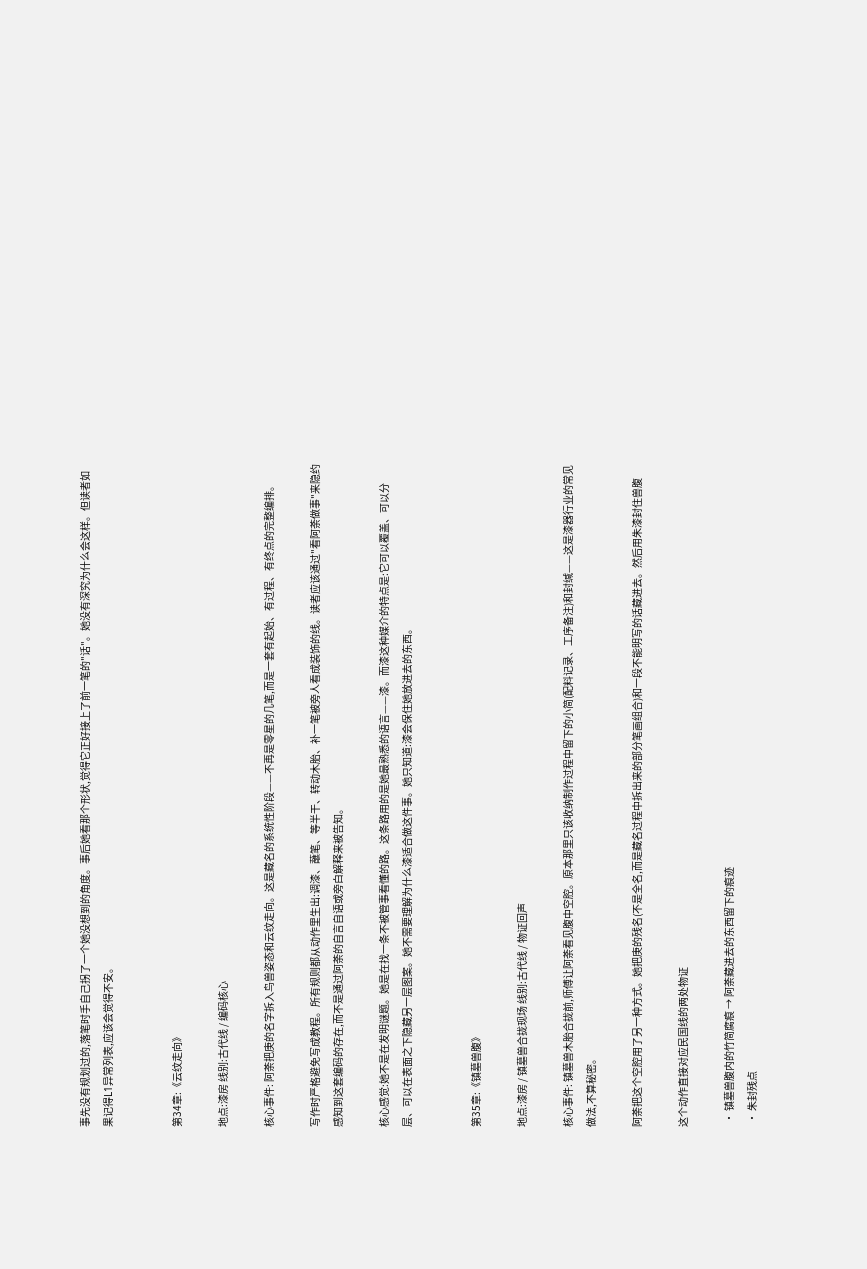事先没有规划过的,落笔时手自己拐了一个她没想到的角度。事后她看那个形状,觉得它正好接上了前一笔的"话"。她没有深究为什么会这样。但读者如果记得L1异常列表,应该会觉得不安。


第34章:《云纹走向》

地点:漆房 线别:古代线 / 编码核心

核心事件: 阿荼把庚的名字拆入鸟兽姿态和云纹走向。这是藏名的系统性阶段——不再是零星的几笔,而是一套有起始、有过程、有终点的完整编排。

写作时严格避免写成教程。所有规则都从动作里生出:调漆、蘸笔、等半干、转动木胎、补一笔被旁人看成装饰的线。读者应该通过"看阿荼做事"来隐约感知到这套编码的存在,而不是通过阿荼的自言自语或旁白解释来被告知。

核心感觉:她不是在发明谜题。她是在找一条不被管事看懂的路。这条路用的是她最熟悉的语言——漆。而漆这种媒介的特点是:它可以覆盖、可以分层、可以在表面之下隐藏另一层图案。她不需要理解为什么漆适合做这件事。她只知道:漆会保住她放进去的东西。


第35章:《镇墓兽腹》

地点:漆房 / 镇墓兽合拢现场 线别:古代线 / 物证回声

核心事件: 镇墓兽木胎合拢前,师傅让阿荼看见腹中空腔。原本那里只该收纳制作过程中留下的小简(配料记录、工序备注)和封缄——这是漆器行业的常见做法,不算秘密。

阿荼把这个空腔用了另一种方式。她把庚的残名(不是全名,而是藏名过程中拆出来的部分笔画组合)和一段不能明写的话藏进去。然后用朱漆封住兽腹

这个动作直接对应民国线的两处物证

  • 镇墓兽腹内的竹简腐痕 → 阿荼藏进去的东西留下的痕迹
  • 朱封残点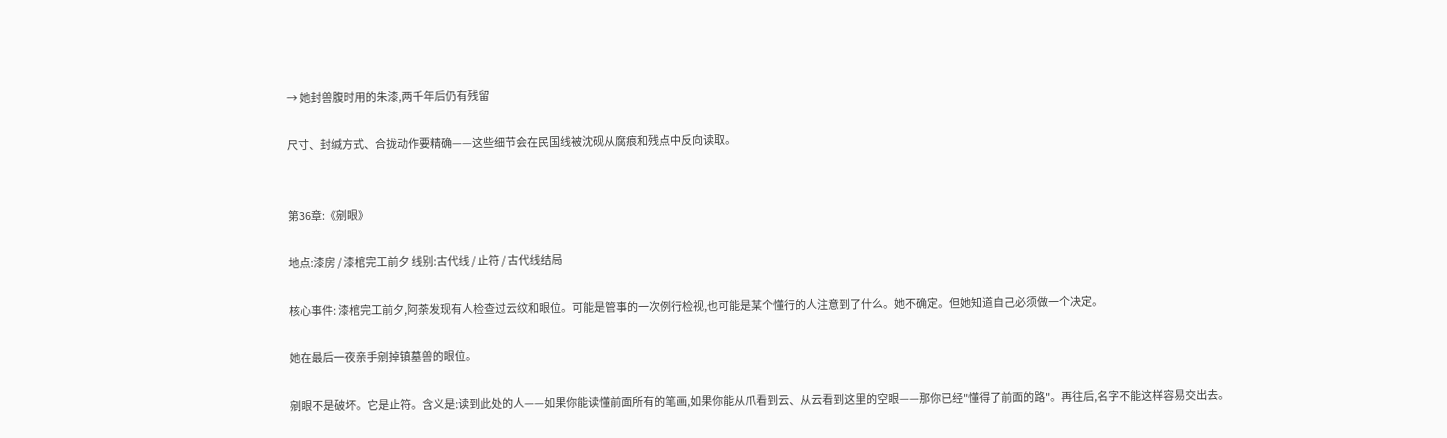→ 她封兽腹时用的朱漆,两千年后仍有残留

尺寸、封缄方式、合拢动作要精确——这些细节会在民国线被沈砚从腐痕和残点中反向读取。


第36章:《剜眼》

地点:漆房 / 漆棺完工前夕 线别:古代线 / 止符 / 古代线结局

核心事件: 漆棺完工前夕,阿荼发现有人检查过云纹和眼位。可能是管事的一次例行检视,也可能是某个懂行的人注意到了什么。她不确定。但她知道自己必须做一个决定。

她在最后一夜亲手剜掉镇墓兽的眼位。

剜眼不是破坏。它是止符。含义是:读到此处的人——如果你能读懂前面所有的笔画,如果你能从爪看到云、从云看到这里的空眼——那你已经"懂得了前面的路"。再往后,名字不能这样容易交出去。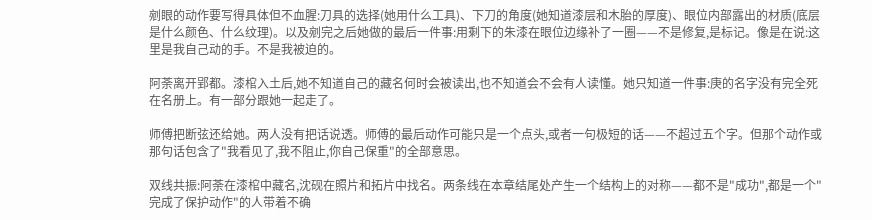剜眼的动作要写得具体但不血腥:刀具的选择(她用什么工具)、下刀的角度(她知道漆层和木胎的厚度)、眼位内部露出的材质(底层是什么颜色、什么纹理)。以及剜完之后她做的最后一件事:用剩下的朱漆在眼位边缘补了一圈——不是修复,是标记。像是在说:这里是我自己动的手。不是我被迫的。

阿荼离开郢都。漆棺入土后,她不知道自己的藏名何时会被读出,也不知道会不会有人读懂。她只知道一件事:庚的名字没有完全死在名册上。有一部分跟她一起走了。

师傅把断弦还给她。两人没有把话说透。师傅的最后动作可能只是一个点头,或者一句极短的话——不超过五个字。但那个动作或那句话包含了"我看见了,我不阻止,你自己保重"的全部意思。

双线共振:阿荼在漆棺中藏名,沈砚在照片和拓片中找名。两条线在本章结尾处产生一个结构上的对称——都不是"成功",都是一个"完成了保护动作"的人带着不确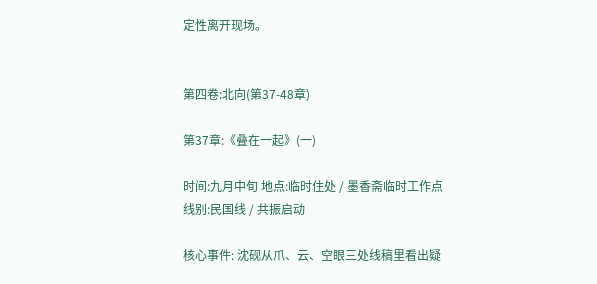定性离开现场。


第四卷:北向(第37-48章)

第37章:《叠在一起》(一)

时间:九月中旬 地点:临时住处 / 墨香斋临时工作点 线别:民国线 / 共振启动

核心事件: 沈砚从爪、云、空眼三处线稿里看出疑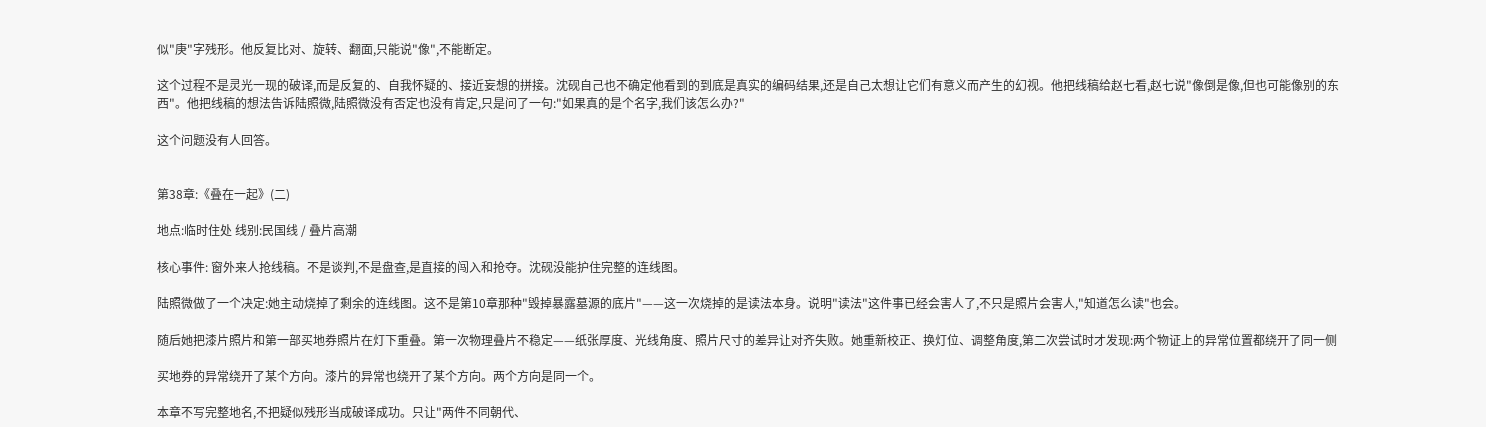似"庚"字残形。他反复比对、旋转、翻面,只能说"像",不能断定。

这个过程不是灵光一现的破译,而是反复的、自我怀疑的、接近妄想的拼接。沈砚自己也不确定他看到的到底是真实的编码结果,还是自己太想让它们有意义而产生的幻视。他把线稿给赵七看,赵七说"像倒是像,但也可能像别的东西"。他把线稿的想法告诉陆照微,陆照微没有否定也没有肯定,只是问了一句:"如果真的是个名字,我们该怎么办?"

这个问题没有人回答。


第38章:《叠在一起》(二)

地点:临时住处 线别:民国线 / 叠片高潮

核心事件: 窗外来人抢线稿。不是谈判,不是盘查,是直接的闯入和抢夺。沈砚没能护住完整的连线图。

陆照微做了一个决定:她主动烧掉了剩余的连线图。这不是第10章那种"毁掉暴露墓源的底片"——这一次烧掉的是读法本身。说明"读法"这件事已经会害人了,不只是照片会害人,"知道怎么读"也会。

随后她把漆片照片和第一部买地券照片在灯下重叠。第一次物理叠片不稳定——纸张厚度、光线角度、照片尺寸的差异让对齐失败。她重新校正、换灯位、调整角度,第二次尝试时才发现:两个物证上的异常位置都绕开了同一侧

买地券的异常绕开了某个方向。漆片的异常也绕开了某个方向。两个方向是同一个。

本章不写完整地名,不把疑似残形当成破译成功。只让"两件不同朝代、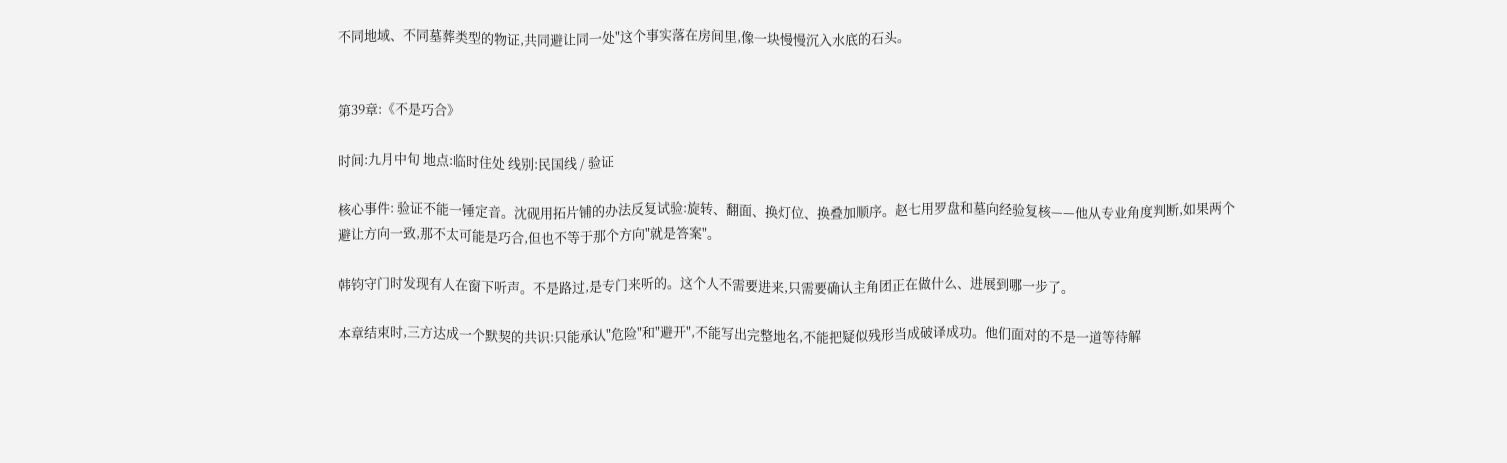不同地域、不同墓葬类型的物证,共同避让同一处"这个事实落在房间里,像一块慢慢沉入水底的石头。


第39章:《不是巧合》

时间:九月中旬 地点:临时住处 线别:民国线 / 验证

核心事件: 验证不能一锤定音。沈砚用拓片铺的办法反复试验:旋转、翻面、换灯位、换叠加顺序。赵七用罗盘和墓向经验复核——他从专业角度判断,如果两个避让方向一致,那不太可能是巧合,但也不等于那个方向"就是答案"。

韩钧守门时发现有人在窗下听声。不是路过,是专门来听的。这个人不需要进来,只需要确认主角团正在做什么、进展到哪一步了。

本章结束时,三方达成一个默契的共识:只能承认"危险"和"避开",不能写出完整地名,不能把疑似残形当成破译成功。他们面对的不是一道等待解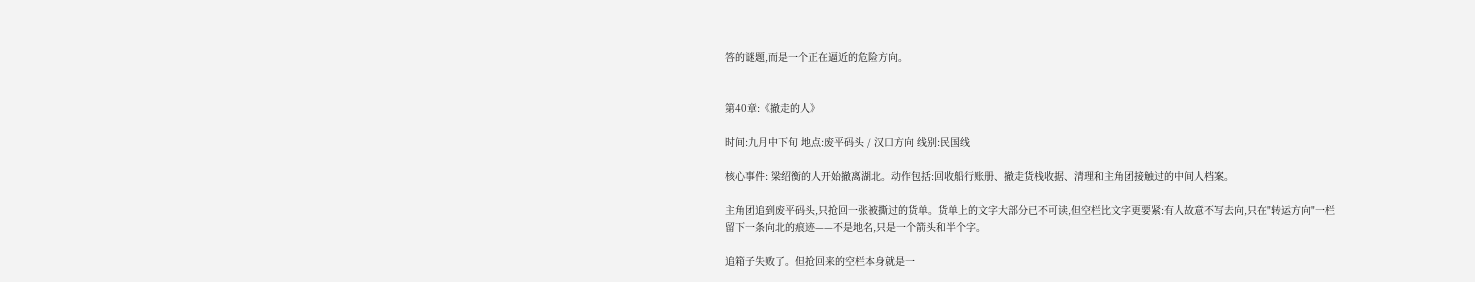答的谜题,而是一个正在逼近的危险方向。


第40章:《撤走的人》

时间:九月中下旬 地点:废平码头 / 汉口方向 线别:民国线

核心事件: 梁绍衡的人开始撤离湖北。动作包括:回收船行账册、撤走货栈收据、清理和主角团接触过的中间人档案。

主角团追到废平码头,只抢回一张被撕过的货单。货单上的文字大部分已不可读,但空栏比文字更要紧:有人故意不写去向,只在"转运方向"一栏留下一条向北的痕迹——不是地名,只是一个箭头和半个字。

追箱子失败了。但抢回来的空栏本身就是一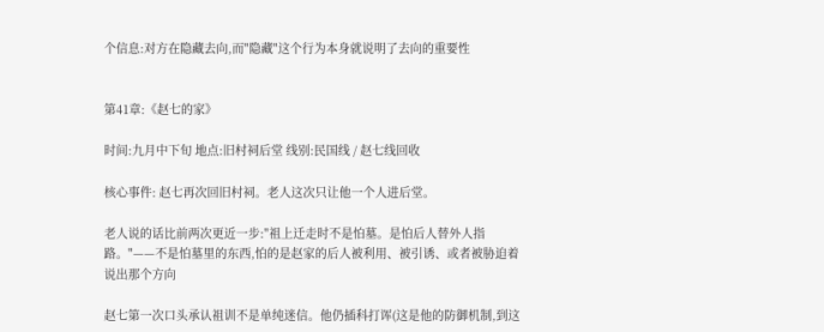个信息:对方在隐藏去向,而"隐藏"这个行为本身就说明了去向的重要性


第41章:《赵七的家》

时间:九月中下旬 地点:旧村祠后堂 线别:民国线 / 赵七线回收

核心事件: 赵七再次回旧村祠。老人这次只让他一个人进后堂。

老人说的话比前两次更近一步:"祖上迁走时不是怕墓。是怕后人替外人指路。"——不是怕墓里的东西,怕的是赵家的后人被利用、被引诱、或者被胁迫着说出那个方向

赵七第一次口头承认祖训不是单纯迷信。他仍插科打诨(这是他的防御机制,到这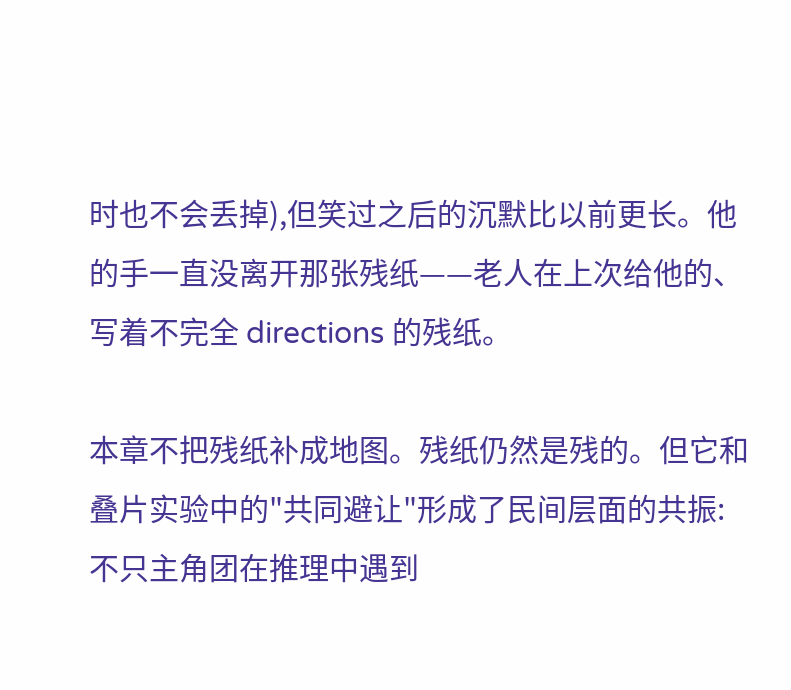时也不会丢掉),但笑过之后的沉默比以前更长。他的手一直没离开那张残纸——老人在上次给他的、写着不完全 directions 的残纸。

本章不把残纸补成地图。残纸仍然是残的。但它和叠片实验中的"共同避让"形成了民间层面的共振:不只主角团在推理中遇到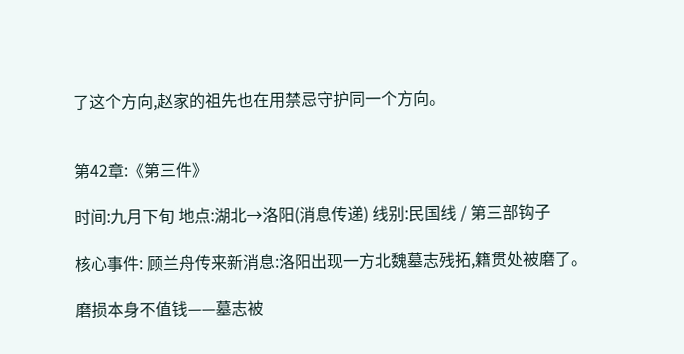了这个方向,赵家的祖先也在用禁忌守护同一个方向。


第42章:《第三件》

时间:九月下旬 地点:湖北→洛阳(消息传递) 线别:民国线 / 第三部钩子

核心事件: 顾兰舟传来新消息:洛阳出现一方北魏墓志残拓,籍贯处被磨了。

磨损本身不值钱——墓志被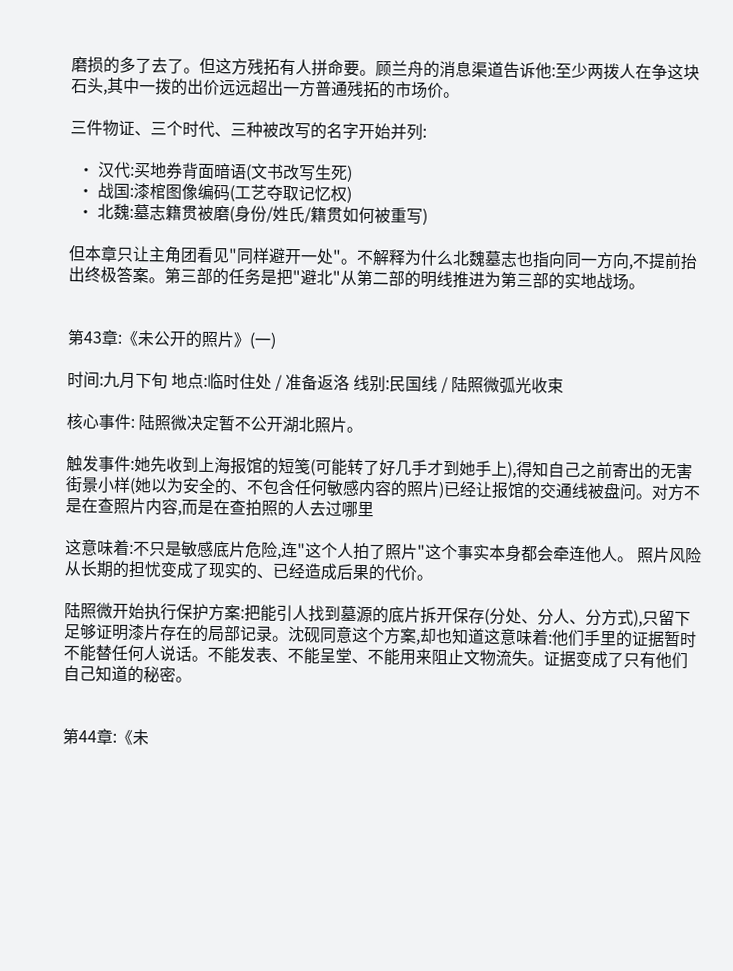磨损的多了去了。但这方残拓有人拼命要。顾兰舟的消息渠道告诉他:至少两拨人在争这块石头,其中一拨的出价远远超出一方普通残拓的市场价。

三件物证、三个时代、三种被改写的名字开始并列:

  • 汉代:买地券背面暗语(文书改写生死)
  • 战国:漆棺图像编码(工艺夺取记忆权)
  • 北魏:墓志籍贯被磨(身份/姓氏/籍贯如何被重写)

但本章只让主角团看见"同样避开一处"。不解释为什么北魏墓志也指向同一方向,不提前抬出终极答案。第三部的任务是把"避北"从第二部的明线推进为第三部的实地战场。


第43章:《未公开的照片》(一)

时间:九月下旬 地点:临时住处 / 准备返洛 线别:民国线 / 陆照微弧光收束

核心事件: 陆照微决定暂不公开湖北照片。

触发事件:她先收到上海报馆的短笺(可能转了好几手才到她手上),得知自己之前寄出的无害街景小样(她以为安全的、不包含任何敏感内容的照片)已经让报馆的交通线被盘问。对方不是在查照片内容,而是在查拍照的人去过哪里

这意味着:不只是敏感底片危险,连"这个人拍了照片"这个事实本身都会牵连他人。 照片风险从长期的担忧变成了现实的、已经造成后果的代价。

陆照微开始执行保护方案:把能引人找到墓源的底片拆开保存(分处、分人、分方式),只留下足够证明漆片存在的局部记录。沈砚同意这个方案,却也知道这意味着:他们手里的证据暂时不能替任何人说话。不能发表、不能呈堂、不能用来阻止文物流失。证据变成了只有他们自己知道的秘密。


第44章:《未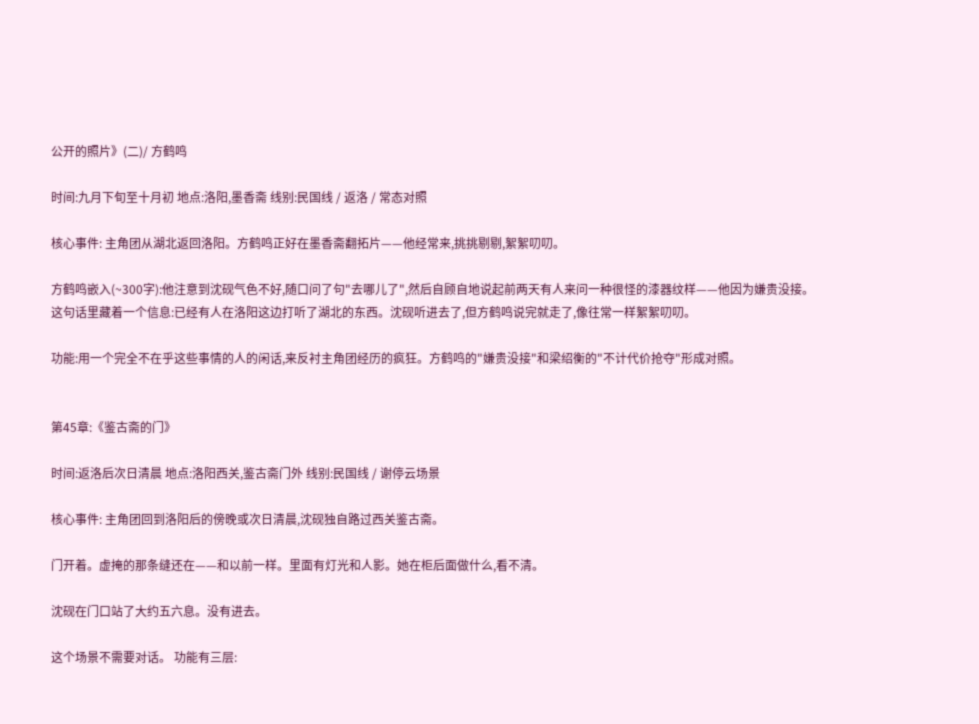公开的照片》(二)/ 方鹤鸣

时间:九月下旬至十月初 地点:洛阳,墨香斋 线别:民国线 / 返洛 / 常态对照

核心事件: 主角团从湖北返回洛阳。方鹤鸣正好在墨香斋翻拓片——他经常来,挑挑剔剔,絮絮叨叨。

方鹤鸣嵌入(~300字):他注意到沈砚气色不好,随口问了句"去哪儿了",然后自顾自地说起前两天有人来问一种很怪的漆器纹样——他因为嫌贵没接。这句话里藏着一个信息:已经有人在洛阳这边打听了湖北的东西。沈砚听进去了,但方鹤鸣说完就走了,像往常一样絮絮叨叨。

功能:用一个完全不在乎这些事情的人的闲话,来反衬主角团经历的疯狂。方鹤鸣的"嫌贵没接"和梁绍衡的"不计代价抢夺"形成对照。


第45章:《鉴古斋的门》

时间:返洛后次日清晨 地点:洛阳西关,鉴古斋门外 线别:民国线 / 谢停云场景

核心事件: 主角团回到洛阳后的傍晚或次日清晨,沈砚独自路过西关鉴古斋。

门开着。虚掩的那条缝还在——和以前一样。里面有灯光和人影。她在柜后面做什么,看不清。

沈砚在门口站了大约五六息。没有进去。

这个场景不需要对话。 功能有三层: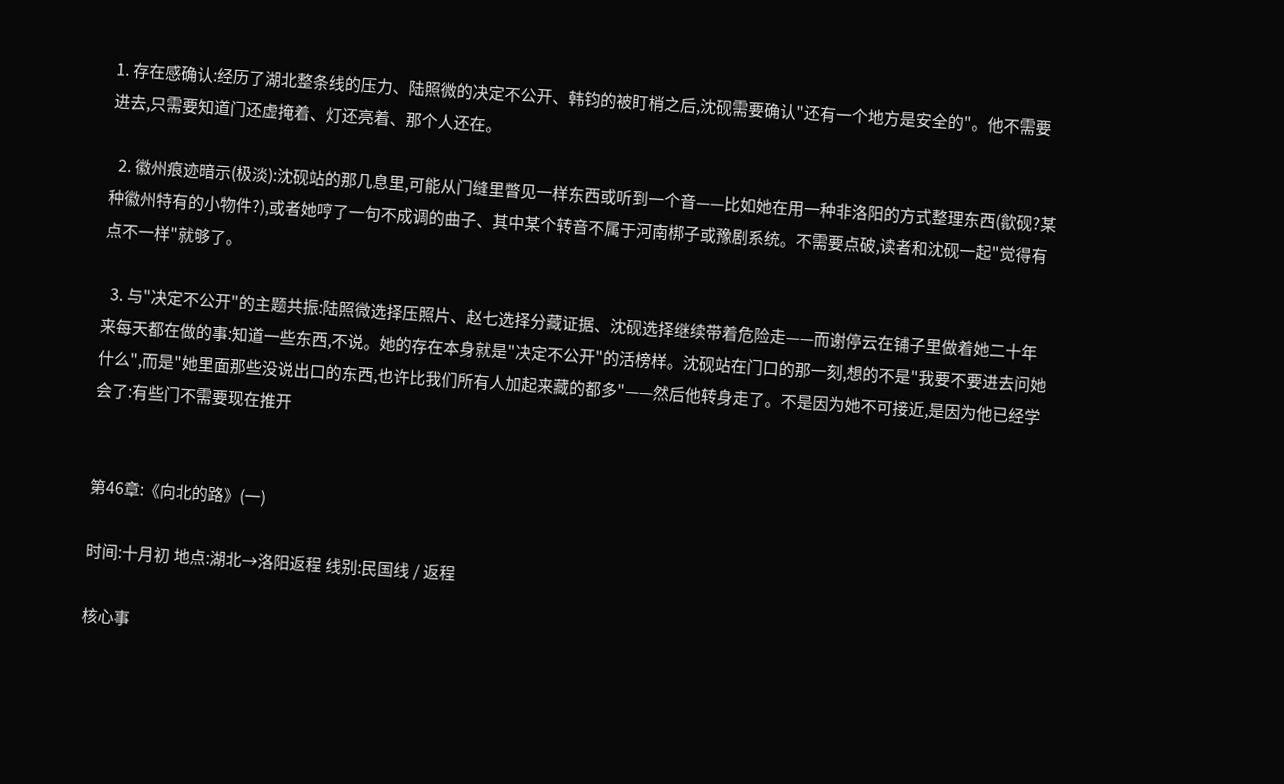1. 存在感确认:经历了湖北整条线的压力、陆照微的决定不公开、韩钧的被盯梢之后,沈砚需要确认"还有一个地方是安全的"。他不需要进去,只需要知道门还虚掩着、灯还亮着、那个人还在。

  2. 徽州痕迹暗示(极淡):沈砚站的那几息里,可能从门缝里瞥见一样东西或听到一个音——比如她在用一种非洛阳的方式整理东西(歙砚?某种徽州特有的小物件?),或者她哼了一句不成调的曲子、其中某个转音不属于河南梆子或豫剧系统。不需要点破,读者和沈砚一起"觉得有点不一样"就够了。

  3. 与"决定不公开"的主题共振:陆照微选择压照片、赵七选择分藏证据、沈砚选择继续带着危险走——而谢停云在铺子里做着她二十年来每天都在做的事:知道一些东西,不说。她的存在本身就是"决定不公开"的活榜样。沈砚站在门口的那一刻,想的不是"我要不要进去问她什么",而是"她里面那些没说出口的东西,也许比我们所有人加起来藏的都多"——然后他转身走了。不是因为她不可接近,是因为他已经学会了:有些门不需要现在推开


第46章:《向北的路》(一)

时间:十月初 地点:湖北→洛阳返程 线别:民国线 / 返程

核心事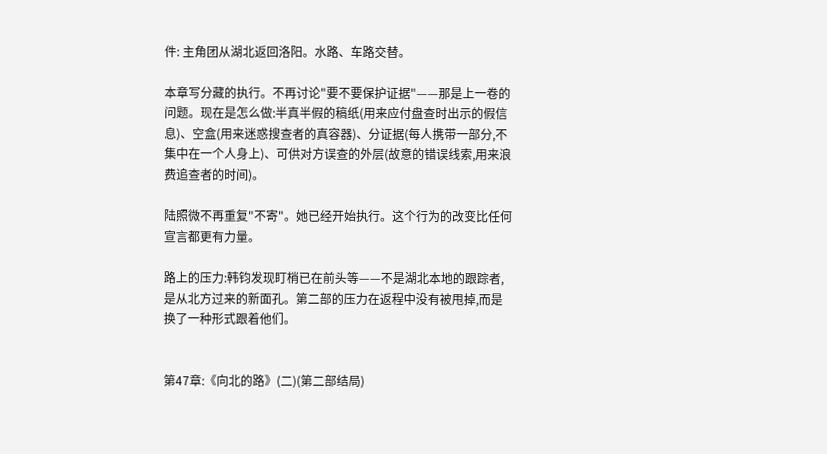件: 主角团从湖北返回洛阳。水路、车路交替。

本章写分藏的执行。不再讨论"要不要保护证据"——那是上一卷的问题。现在是怎么做:半真半假的稿纸(用来应付盘查时出示的假信息)、空盒(用来迷惑搜查者的真容器)、分证据(每人携带一部分,不集中在一个人身上)、可供对方误查的外层(故意的错误线索,用来浪费追查者的时间)。

陆照微不再重复"不寄"。她已经开始执行。这个行为的改变比任何宣言都更有力量。

路上的压力:韩钧发现盯梢已在前头等——不是湖北本地的跟踪者,是从北方过来的新面孔。第二部的压力在返程中没有被甩掉,而是换了一种形式跟着他们。


第47章:《向北的路》(二)(第二部结局)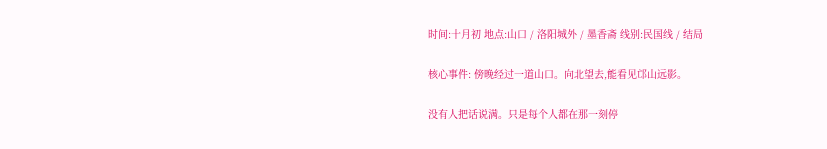时间:十月初 地点:山口 / 洛阳城外 / 墨香斋 线别:民国线 / 结局

核心事件: 傍晚经过一道山口。向北望去,能看见邙山远影。

没有人把话说满。只是每个人都在那一刻停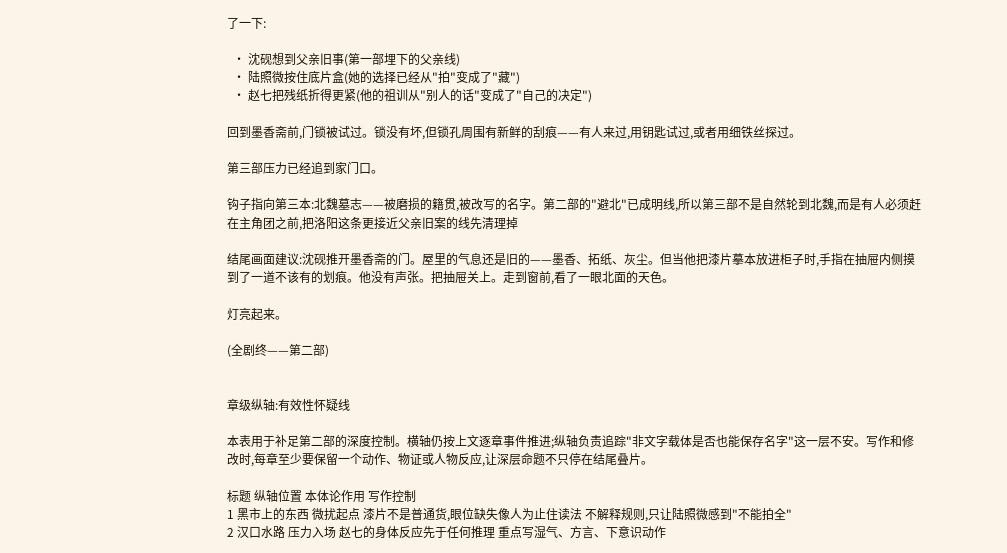了一下:

  • 沈砚想到父亲旧事(第一部埋下的父亲线)
  • 陆照微按住底片盒(她的选择已经从"拍"变成了"藏")
  • 赵七把残纸折得更紧(他的祖训从"别人的话"变成了"自己的决定")

回到墨香斋前,门锁被试过。锁没有坏,但锁孔周围有新鲜的刮痕——有人来过,用钥匙试过,或者用细铁丝探过。

第三部压力已经追到家门口。

钩子指向第三本:北魏墓志——被磨损的籍贯,被改写的名字。第二部的"避北"已成明线,所以第三部不是自然轮到北魏,而是有人必须赶在主角团之前,把洛阳这条更接近父亲旧案的线先清理掉

结尾画面建议:沈砚推开墨香斋的门。屋里的气息还是旧的——墨香、拓纸、灰尘。但当他把漆片摹本放进柜子时,手指在抽屉内侧摸到了一道不该有的划痕。他没有声张。把抽屉关上。走到窗前,看了一眼北面的天色。

灯亮起来。

(全剧终——第二部)


章级纵轴:有效性怀疑线

本表用于补足第二部的深度控制。横轴仍按上文逐章事件推进;纵轴负责追踪"非文字载体是否也能保存名字"这一层不安。写作和修改时,每章至少要保留一个动作、物证或人物反应,让深层命题不只停在结尾叠片。

标题 纵轴位置 本体论作用 写作控制
1 黑市上的东西 微扰起点 漆片不是普通货,眼位缺失像人为止住读法 不解释规则,只让陆照微感到"不能拍全"
2 汉口水路 压力入场 赵七的身体反应先于任何推理 重点写湿气、方言、下意识动作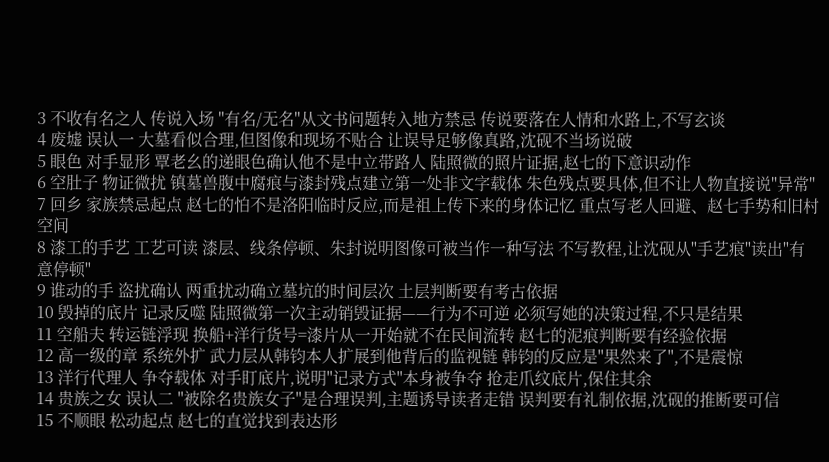3 不收有名之人 传说入场 "有名/无名"从文书问题转入地方禁忌 传说要落在人情和水路上,不写玄谈
4 废墟 误认一 大墓看似合理,但图像和现场不贴合 让误导足够像真路,沈砚不当场说破
5 眼色 对手显形 覃老幺的递眼色确认他不是中立带路人 陆照微的照片证据,赵七的下意识动作
6 空肚子 物证微扰 镇墓兽腹中腐痕与漆封残点建立第一处非文字载体 朱色残点要具体,但不让人物直接说"异常"
7 回乡 家族禁忌起点 赵七的怕不是洛阳临时反应,而是祖上传下来的身体记忆 重点写老人回避、赵七手势和旧村空间
8 漆工的手艺 工艺可读 漆层、线条停顿、朱封说明图像可被当作一种写法 不写教程,让沈砚从"手艺痕"读出"有意停顿"
9 谁动的手 盗扰确认 两重扰动确立墓坑的时间层次 土层判断要有考古依据
10 毁掉的底片 记录反噬 陆照微第一次主动销毁证据——行为不可逆 必须写她的决策过程,不只是结果
11 空船夫 转运链浮现 换船+洋行货号=漆片从一开始就不在民间流转 赵七的泥痕判断要有经验依据
12 高一级的章 系统外扩 武力层从韩钧本人扩展到他背后的监视链 韩钧的反应是"果然来了",不是震惊
13 洋行代理人 争夺载体 对手盯底片,说明"记录方式"本身被争夺 抢走爪纹底片,保住其余
14 贵族之女 误认二 "被除名贵族女子"是合理误判,主题诱导读者走错 误判要有礼制依据,沈砚的推断要可信
15 不顺眼 松动起点 赵七的直觉找到表达形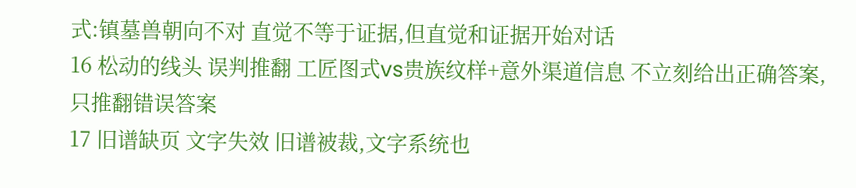式:镇墓兽朝向不对 直觉不等于证据,但直觉和证据开始对话
16 松动的线头 误判推翻 工匠图式vs贵族纹样+意外渠道信息 不立刻给出正确答案,只推翻错误答案
17 旧谱缺页 文字失效 旧谱被裁,文字系统也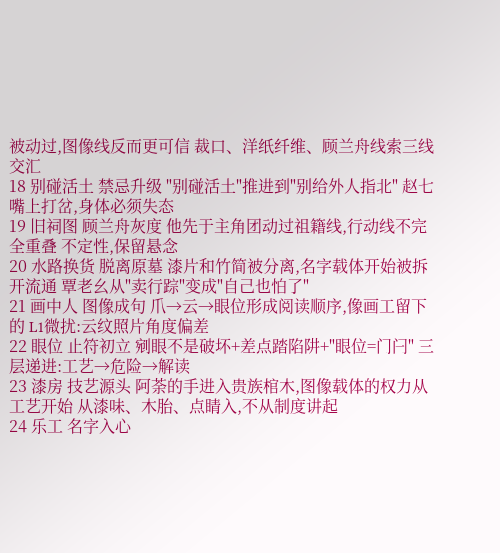被动过,图像线反而更可信 裁口、洋纸纤维、顾兰舟线索三线交汇
18 别碰活土 禁忌升级 "别碰活土"推进到"别给外人指北" 赵七嘴上打岔,身体必须失态
19 旧祠图 顾兰舟灰度 他先于主角团动过祖籍线,行动线不完全重叠 不定性,保留悬念
20 水路换货 脱离原墓 漆片和竹简被分离,名字载体开始被拆开流通 覃老幺从"卖行踪"变成"自己也怕了"
21 画中人 图像成句 爪→云→眼位形成阅读顺序,像画工留下的 L1微扰:云纹照片角度偏差
22 眼位 止符初立 剜眼不是破坏+差点踏陷阱+"眼位=门闩" 三层递进:工艺→危险→解读
23 漆房 技艺源头 阿荼的手进入贵族棺木,图像载体的权力从工艺开始 从漆味、木胎、点睛入,不从制度讲起
24 乐工 名字入心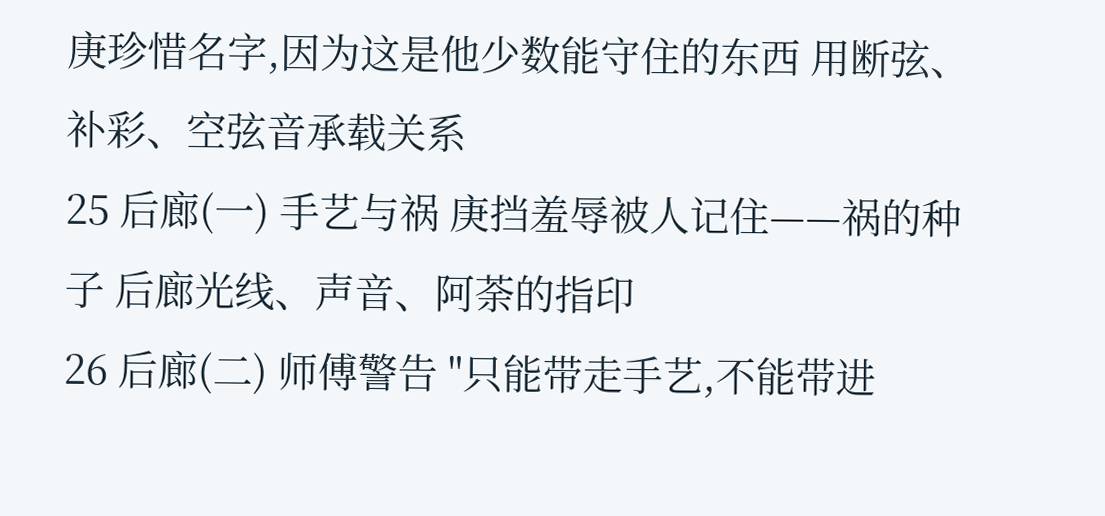庚珍惜名字,因为这是他少数能守住的东西 用断弦、补彩、空弦音承载关系
25 后廊(一) 手艺与祸 庚挡羞辱被人记住——祸的种子 后廊光线、声音、阿荼的指印
26 后廊(二) 师傅警告 "只能带走手艺,不能带进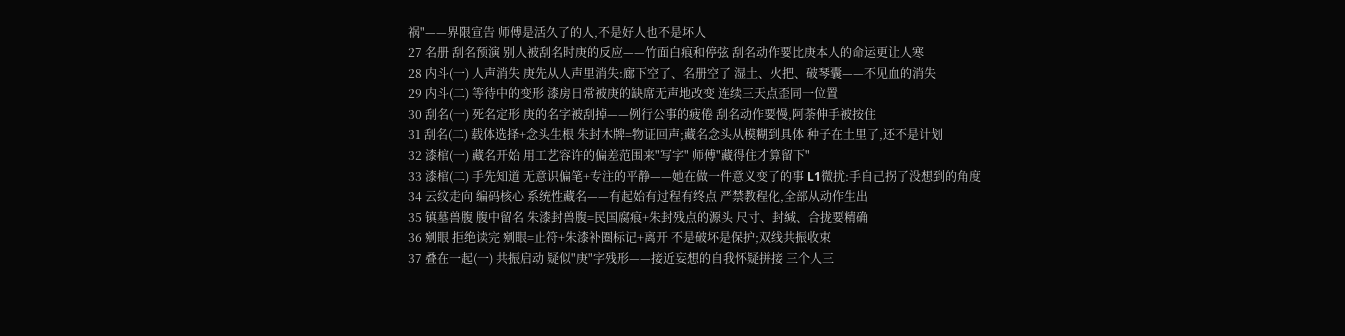祸"——界限宣告 师傅是活久了的人,不是好人也不是坏人
27 名册 刮名预演 别人被刮名时庚的反应——竹面白痕和停弦 刮名动作要比庚本人的命运更让人寒
28 内斗(一) 人声消失 庚先从人声里消失:廊下空了、名册空了 湿土、火把、破琴囊——不见血的消失
29 内斗(二) 等待中的变形 漆房日常被庚的缺席无声地改变 连续三天点歪同一位置
30 刮名(一) 死名定形 庚的名字被刮掉——例行公事的疲倦 刮名动作要慢,阿荼伸手被按住
31 刮名(二) 载体选择+念头生根 朱封木牌=物证回声;藏名念头从模糊到具体 种子在土里了,还不是计划
32 漆棺(一) 藏名开始 用工艺容许的偏差范围来"写字" 师傅"藏得住才算留下"
33 漆棺(二) 手先知道 无意识偏笔+专注的平静——她在做一件意义变了的事 L1微扰:手自己拐了没想到的角度
34 云纹走向 编码核心 系统性藏名——有起始有过程有终点 严禁教程化,全部从动作生出
35 镇墓兽腹 腹中留名 朱漆封兽腹=民国腐痕+朱封残点的源头 尺寸、封缄、合拢要精确
36 剜眼 拒绝读完 剜眼=止符+朱漆补圈标记+离开 不是破坏是保护;双线共振收束
37 叠在一起(一) 共振启动 疑似"庚"字残形——接近妄想的自我怀疑拼接 三个人三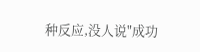种反应,没人说"成功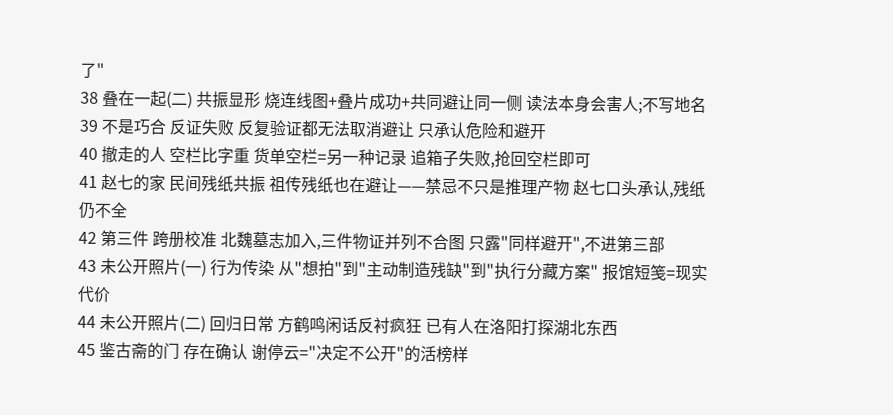了"
38 叠在一起(二) 共振显形 烧连线图+叠片成功+共同避让同一侧 读法本身会害人;不写地名
39 不是巧合 反证失败 反复验证都无法取消避让 只承认危险和避开
40 撤走的人 空栏比字重 货单空栏=另一种记录 追箱子失败,抢回空栏即可
41 赵七的家 民间残纸共振 祖传残纸也在避让——禁忌不只是推理产物 赵七口头承认,残纸仍不全
42 第三件 跨册校准 北魏墓志加入,三件物证并列不合图 只露"同样避开",不进第三部
43 未公开照片(一) 行为传染 从"想拍"到"主动制造残缺"到"执行分藏方案" 报馆短笺=现实代价
44 未公开照片(二) 回归日常 方鹤鸣闲话反衬疯狂 已有人在洛阳打探湖北东西
45 鉴古斋的门 存在确认 谢停云="决定不公开"的活榜样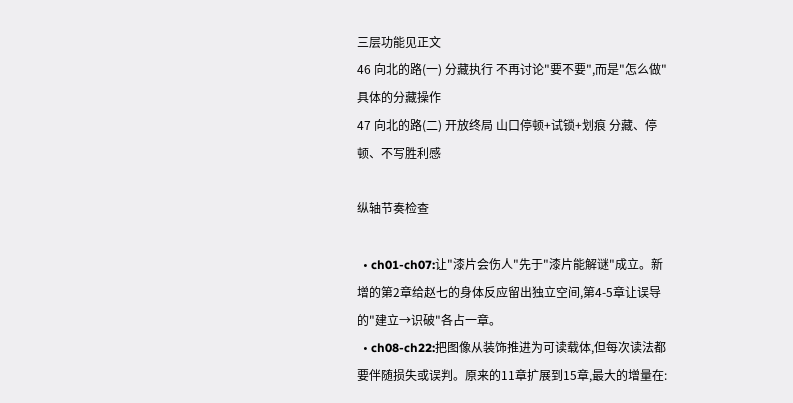三层功能见正文
46 向北的路(一) 分藏执行 不再讨论"要不要",而是"怎么做" 具体的分藏操作
47 向北的路(二) 开放终局 山口停顿+试锁+划痕 分藏、停顿、不写胜利感

纵轴节奏检查

  • ch01-ch07:让"漆片会伤人"先于"漆片能解谜"成立。新增的第2章给赵七的身体反应留出独立空间,第4-5章让误导的"建立→识破"各占一章。
  • ch08-ch22:把图像从装饰推进为可读载体,但每次读法都要伴随损失或误判。原来的11章扩展到15章,最大的增量在: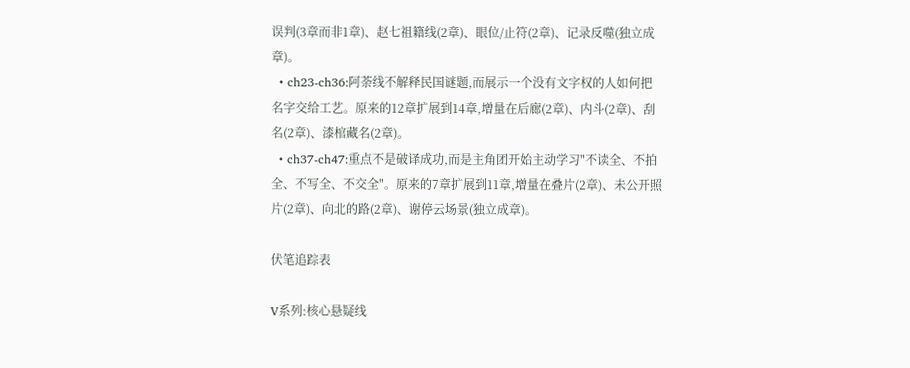误判(3章而非1章)、赵七祖籍线(2章)、眼位/止符(2章)、记录反噬(独立成章)。
  • ch23-ch36:阿荼线不解释民国谜题,而展示一个没有文字权的人如何把名字交给工艺。原来的12章扩展到14章,增量在后廊(2章)、内斗(2章)、刮名(2章)、漆棺藏名(2章)。
  • ch37-ch47:重点不是破译成功,而是主角团开始主动学习"不读全、不拍全、不写全、不交全"。原来的7章扩展到11章,增量在叠片(2章)、未公开照片(2章)、向北的路(2章)、谢停云场景(独立成章)。

伏笔追踪表

V系列:核心悬疑线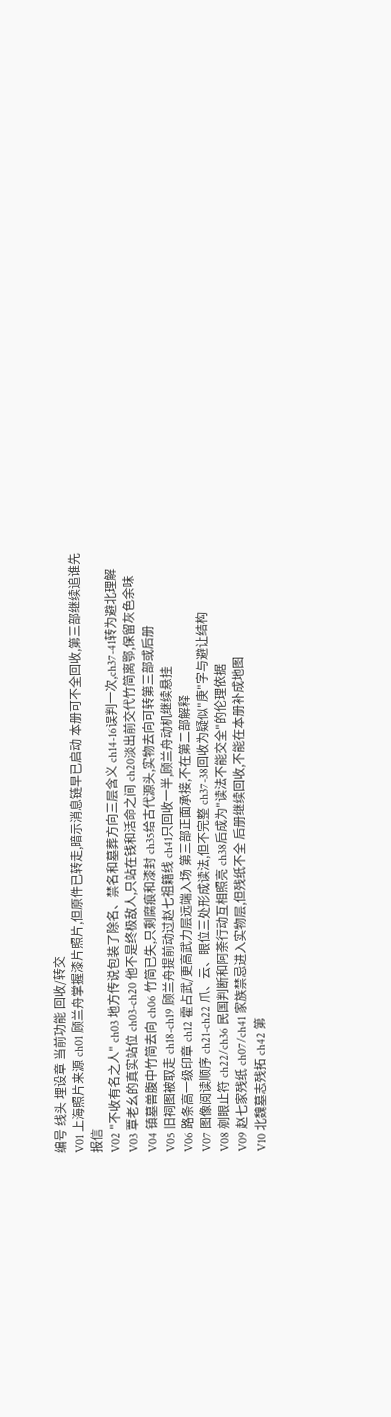编号 线头 埋设章 当前功能 回收/转交
V01 上海照片来源 ch01 顾兰舟掌握漆片照片,但原件已转走,暗示消息链早已启动 本册可不全回收,第三部继续追谁先报信
V02 "不收有名之人" ch03 地方传说包装了除名、禁名和墓葬方向三层含义 ch14-16误判一次,ch37-41转为避北理解
V03 覃老幺的真实站位 ch03-ch20 他不是终极敌人,只站在钱和活命之间 ch20淡出前交代竹简离鄂,保留灰色余味
V04 镇墓兽腹中竹简去向 ch06 竹简已失,只剩腐痕和漆封 ch35给古代源头,实物去向可转第三部或后册
V05 旧祠图被取走 ch18-ch19 顾兰舟提前动过赵七祖籍线 ch41只回收一半,顾兰舟动机继续悬挂
V06 路条高一级印章 ch12 霍占武/更高武力层远端入场 第三部正面承接,不在第二部解释
V07 图像阅读顺序 ch21-ch22 爪、云、眼位三处形成读法,但不完整 ch37-38回收为疑似"庚"字与避让结构
V08 剜眼止符 ch22/ch36 民国判断和阿荼行动互相照亮 ch38后成为"读法不能交全"的伦理依据
V09 赵七家残纸 ch07/ch41 家族禁忌进入实物层,但残纸不全 后册继续回收,不能在本册补成地图
V10 北魏墓志残拓 ch42 第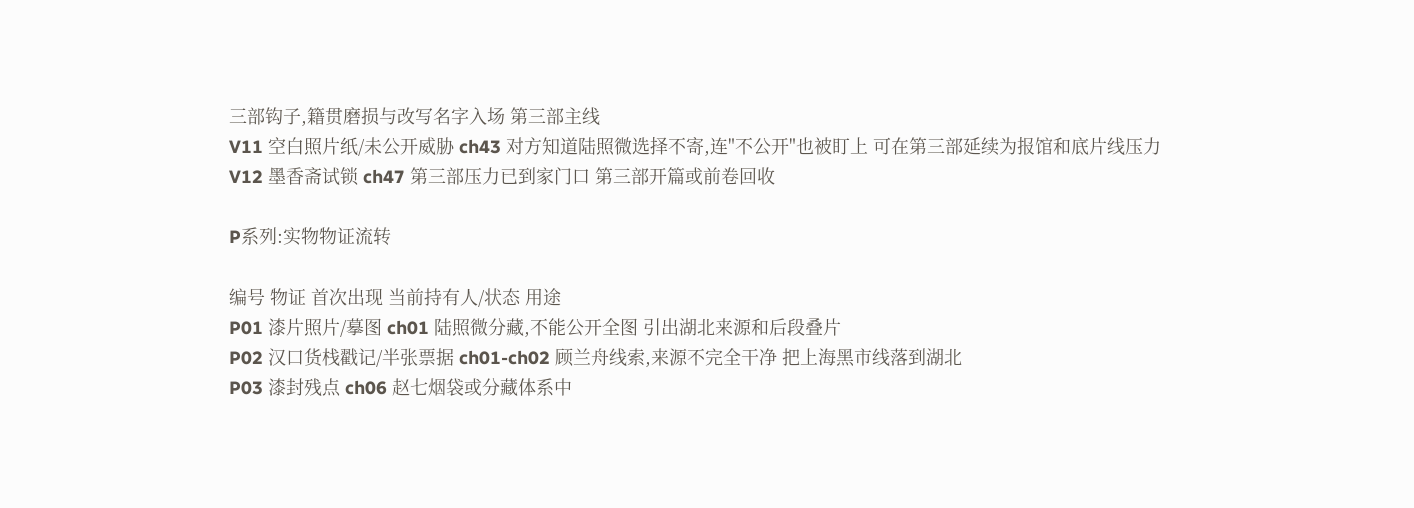三部钩子,籍贯磨损与改写名字入场 第三部主线
V11 空白照片纸/未公开威胁 ch43 对方知道陆照微选择不寄,连"不公开"也被盯上 可在第三部延续为报馆和底片线压力
V12 墨香斋试锁 ch47 第三部压力已到家门口 第三部开篇或前卷回收

P系列:实物物证流转

编号 物证 首次出现 当前持有人/状态 用途
P01 漆片照片/摹图 ch01 陆照微分藏,不能公开全图 引出湖北来源和后段叠片
P02 汉口货栈戳记/半张票据 ch01-ch02 顾兰舟线索,来源不完全干净 把上海黑市线落到湖北
P03 漆封残点 ch06 赵七烟袋或分藏体系中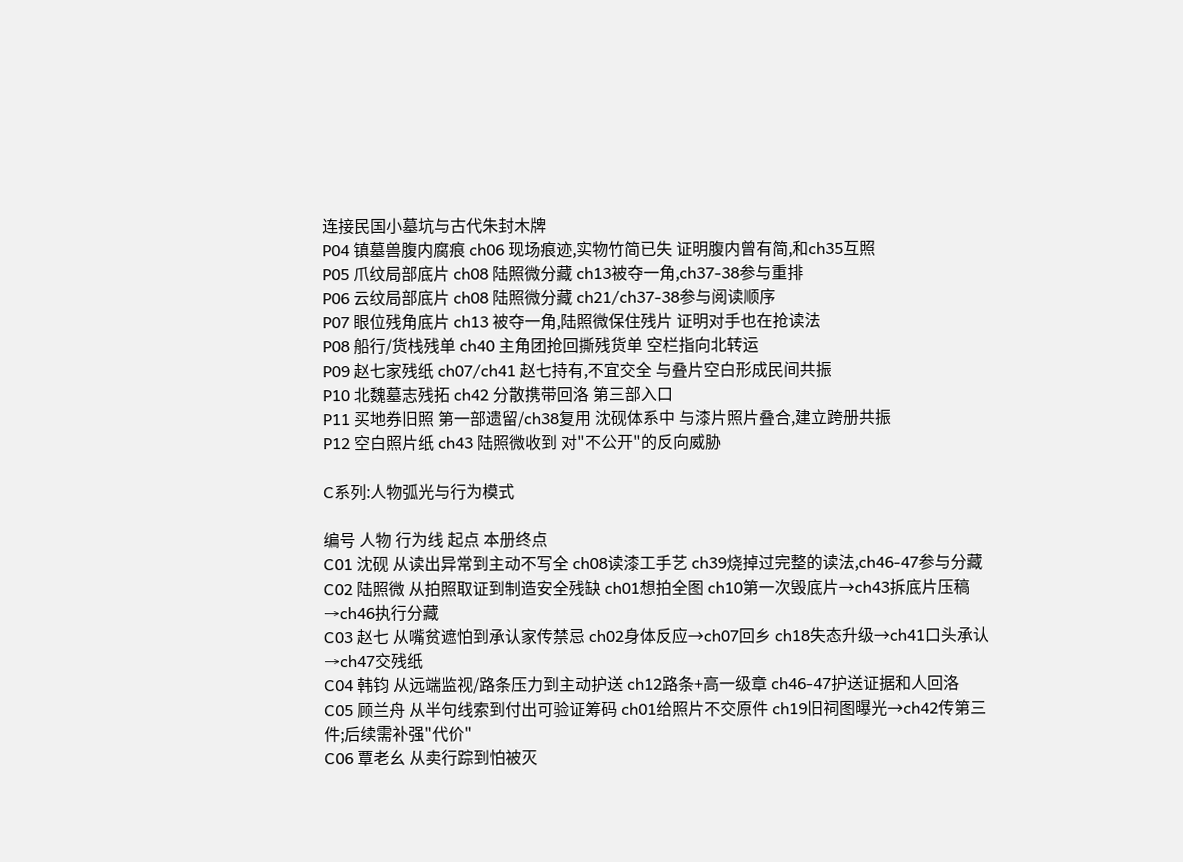连接民国小墓坑与古代朱封木牌
P04 镇墓兽腹内腐痕 ch06 现场痕迹,实物竹简已失 证明腹内曾有简,和ch35互照
P05 爪纹局部底片 ch08 陆照微分藏 ch13被夺一角,ch37-38参与重排
P06 云纹局部底片 ch08 陆照微分藏 ch21/ch37-38参与阅读顺序
P07 眼位残角底片 ch13 被夺一角,陆照微保住残片 证明对手也在抢读法
P08 船行/货栈残单 ch40 主角团抢回撕残货单 空栏指向北转运
P09 赵七家残纸 ch07/ch41 赵七持有,不宜交全 与叠片空白形成民间共振
P10 北魏墓志残拓 ch42 分散携带回洛 第三部入口
P11 买地券旧照 第一部遗留/ch38复用 沈砚体系中 与漆片照片叠合,建立跨册共振
P12 空白照片纸 ch43 陆照微收到 对"不公开"的反向威胁

C系列:人物弧光与行为模式

编号 人物 行为线 起点 本册终点
C01 沈砚 从读出异常到主动不写全 ch08读漆工手艺 ch39烧掉过完整的读法,ch46-47参与分藏
C02 陆照微 从拍照取证到制造安全残缺 ch01想拍全图 ch10第一次毁底片→ch43拆底片压稿→ch46执行分藏
C03 赵七 从嘴贫遮怕到承认家传禁忌 ch02身体反应→ch07回乡 ch18失态升级→ch41口头承认→ch47交残纸
C04 韩钧 从远端监视/路条压力到主动护送 ch12路条+高一级章 ch46-47护送证据和人回洛
C05 顾兰舟 从半句线索到付出可验证筹码 ch01给照片不交原件 ch19旧祠图曝光→ch42传第三件;后续需补强"代价"
C06 覃老幺 从卖行踪到怕被灭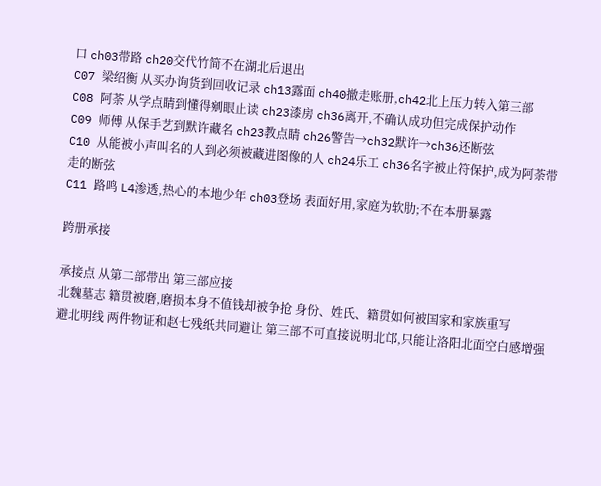口 ch03带路 ch20交代竹简不在湖北后退出
C07 梁绍衡 从买办询货到回收记录 ch13露面 ch40撤走账册,ch42北上压力转入第三部
C08 阿荼 从学点睛到懂得剜眼止读 ch23漆房 ch36离开,不确认成功但完成保护动作
C09 师傅 从保手艺到默许藏名 ch23教点睛 ch26警告→ch32默许→ch36还断弦
C10 从能被小声叫名的人到必须被藏进图像的人 ch24乐工 ch36名字被止符保护,成为阿荼带走的断弦
C11 路鸣 L4渗透,热心的本地少年 ch03登场 表面好用,家庭为软肋;不在本册暴露

跨册承接

承接点 从第二部带出 第三部应接
北魏墓志 籍贯被磨,磨损本身不值钱却被争抢 身份、姓氏、籍贯如何被国家和家族重写
避北明线 两件物证和赵七残纸共同避让 第三部不可直接说明北邙,只能让洛阳北面空白感增强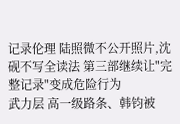记录伦理 陆照微不公开照片,沈砚不写全读法 第三部继续让"完整记录"变成危险行为
武力层 高一级路条、韩钧被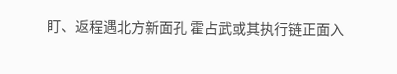盯、返程遇北方新面孔 霍占武或其执行链正面入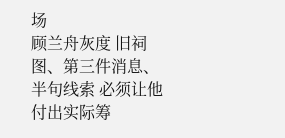场
顾兰舟灰度 旧祠图、第三件消息、半句线索 必须让他付出实际筹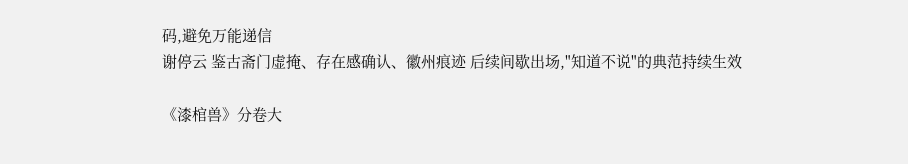码,避免万能递信
谢停云 鉴古斋门虚掩、存在感确认、徽州痕迹 后续间歇出场,"知道不说"的典范持续生效

《漆棺兽》分卷大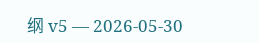纲 v5 — 2026-05-30